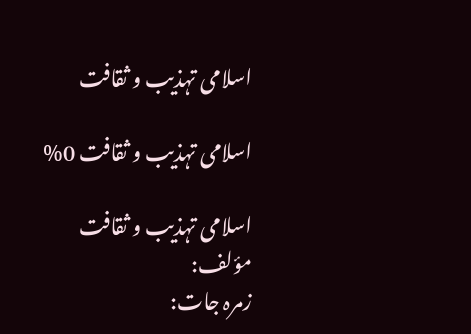اسلامى تہذيب و ثقافت

اسلامى تہذيب و ثقافت 0%

اسلامى تہذيب و ثقافت مؤلف:
زمرہ جات: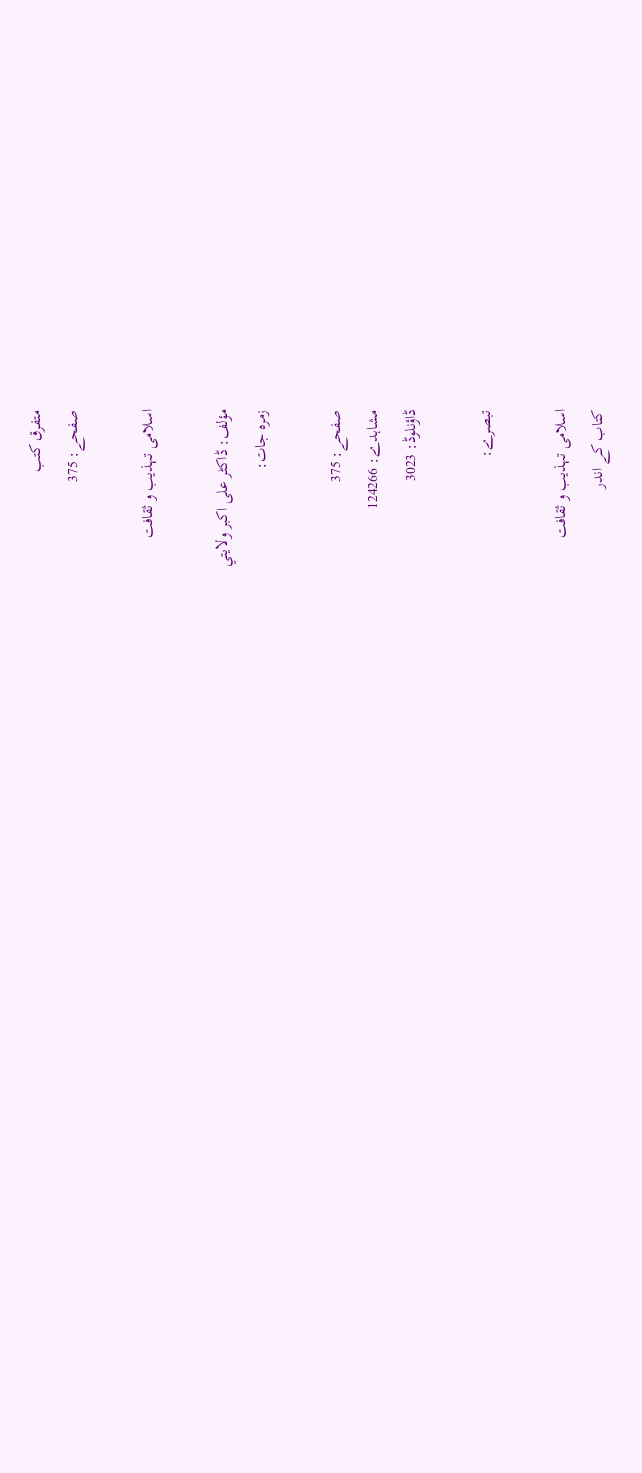متفرق کتب
صفحے: 375

اسلامى تہذيب و ثقافت

مؤلف: ڈاكٹر على اكبر ولايتي
زمرہ جات:

صفحے: 375
مشاہدے: 124266
ڈاؤنلوڈ: 3023

تبصرے:

اسلامى تہذيب و ثقافت
کتاب کے اندر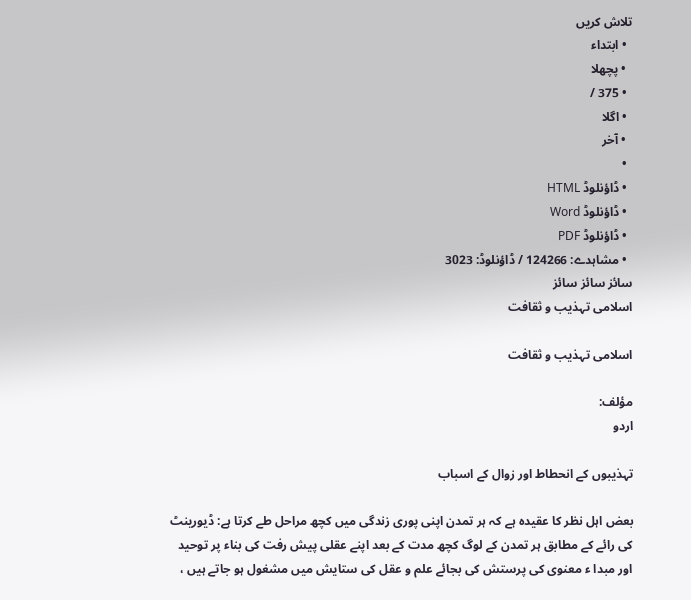تلاش کریں
  • ابتداء
  • پچھلا
  • 375 /
  • اگلا
  • آخر
  •
  • ڈاؤنلوڈ HTML
  • ڈاؤنلوڈ Word
  • ڈاؤنلوڈ PDF
  • مشاہدے: 124266 / ڈاؤنلوڈ: 3023
سائز سائز سائز
اسلامى تہذيب و ثقافت

اسلامى تہذيب و ثقافت

مؤلف:
اردو

تہذيبوں كے انحطاط اور زوال كے اسباب

بعض اہل نظر كا عقيدہ ہے كہ ہر تمدن اپنى پورى زندگى ميں كچھ مراحل طے كرتا ہے: ڈيورينٹ كى رائے كے مطابق ہر تمدن كے لوگ كچھ مدت كے بعد اپنے عقلى پيش رفت كى بناء پر توحيد اور مبدا ء معنوى كى پرستش كى بجائے علم و عقل كى ستايش ميں مشغول ہو جاتے ہيں ،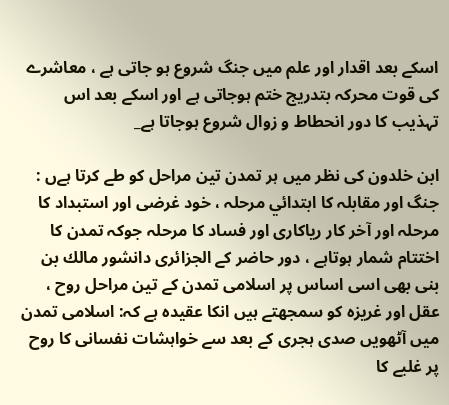اسكے بعد اقدار اور علم ميں جنگ شروع ہو جاتى ہے ، معاشرے كى قوت محركہ بتدريج ختم ہوجاتى ہے اور اسكے بعد اس تہذيب كا دور انحطاط و زوال شروع ہوجاتا ہے_

ابن خلدون كى نظر ميں ہر تمدن تين مراحل كو طے كرتا ہےں : جنگ اور مقابلہ كا ابتدائي مرحلہ ، خود غرضى اور استبداد كا مرحلہ اور آخر كار رياكارى اور فساد كا مرحلہ جوكہ تمدن كا اختتام شمار ہوتاہے ، دور حاضر كے الجزائرى دانشور مالك بن بنى بھى اسى اساس پر اسلامى تمدن كے تين مراحل روح ، عقل اور غريزہ كو سمجھتے ہيں انكا عقيدہ ہے كہ: اسلامى تمدن ميں آٹھويں صدى ہجرى كے بعد سے خواہشات نفسانى كا روح پر غلبے كا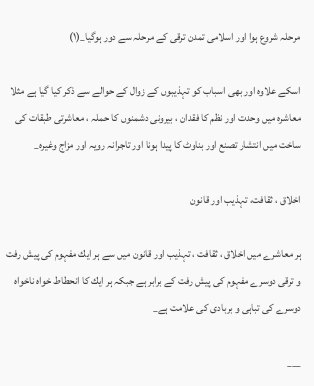مرحلہ شروع ہوا اور اسلامى تمدن ترقى كے مرحلہ سے دور ہوگيا_(۱)

اسكے علاوہ اور بھى اسباب كو تہذيبوں كے زوال كے حوالے سے ذكر كيا گيا ہے مثلا معاشرہ ميں وحدت اور نظم كا فقدان ، بيرونى دشمنوں كا حملہ ، معاشرتى طبقات كى ساخت ميں انتشار تصنع اور بناوٹ كا پيدا ہونا اور تاجرانہ رويہ اور مزاج وغيرہ_

اخلاق ، ثقافت، تہذيب اور قانون

ہر معاشرے ميں اخلاق ، ثقافت ، تہذيب اور قانون ميں سے ہر ايك مفہوم كى پيش رفت و ترقى دوسرے مفہوم كى پيش رفت كے برابر ہے جبكہ ہر ايك كا انحطاط خواہ ناخواہ دوسرے كى تباہى و بربادى كى علامت ہے_

___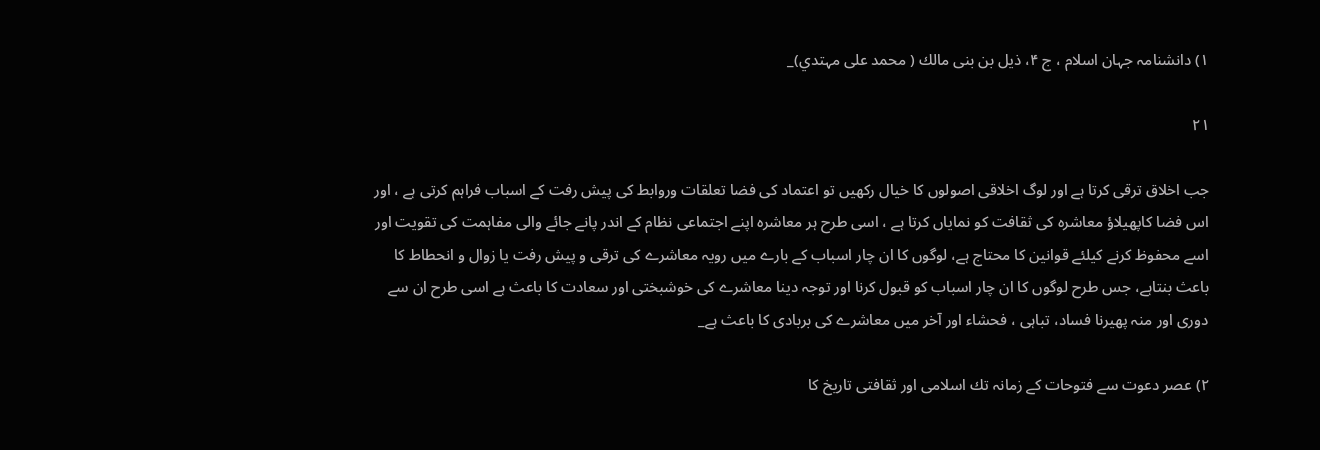۱) دانشنامہ جہان اسلام ، ج ۴، ذيل بن بنى مالك ( محمد على مہتدي)_

۲۱

جب اخلاق ترقى كرتا ہے اور لوگ اخلاقى اصولوں كا خيال ركھيں تو اعتماد كى فضا تعلقات وروابط كى پيش رفت كے اسباب فراہم كرتى ہے ، اور اس فضا كاپھيلاؤ معاشرہ كى ثقافت كو نماياں كرتا ہے ، اسى طرح ہر معاشرہ اپنے اجتماعى نظام كے اندر پانے جائے والى مفاہمت كى تقويت اور اسے محفوظ كرنے كيلئے قوانين كا محتاج ہے، لوگوں كا ان چار اسباب كے بارے ميں رويہ معاشرے كى ترقى و پيش رفت يا زوال و انحطاط كا باعث بنتاہے، جس طرح لوگوں كا ان چار اسباب كو قبول كرنا اور توجہ دينا معاشرے كى خوشبختى اور سعادت كا باعث ہے اسى طرح ان سے دورى اور منہ پھيرنا فساد، تباہى ، فحشاء اور آخر ميں معاشرے كى بربادى كا باعث ہے_

۲) عصر دعوت سے فتوحات كے زمانہ تك اسلامى اور ثقافتى تاريخ كا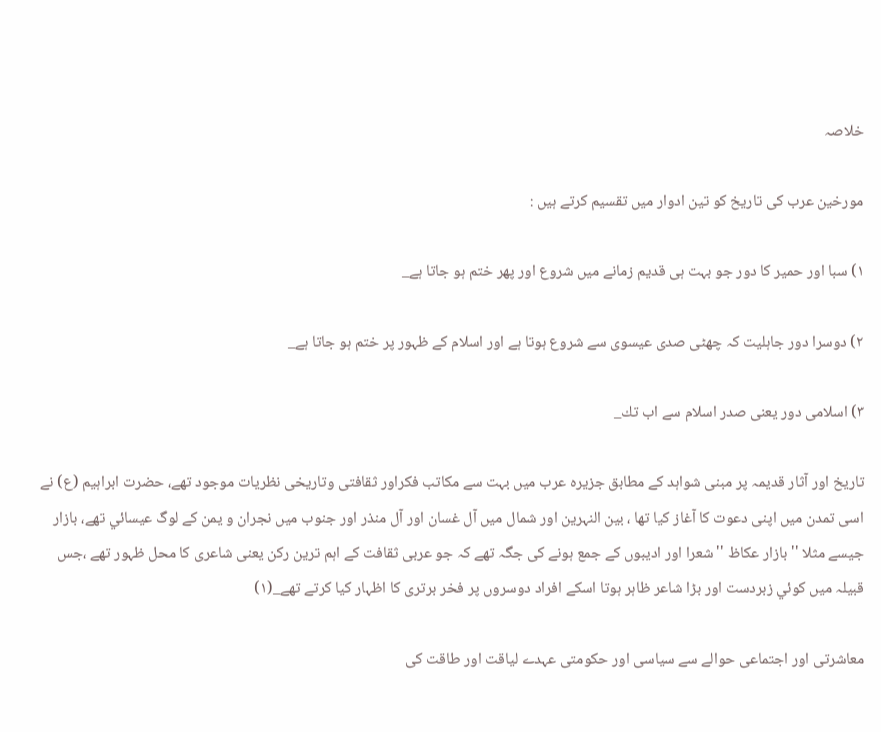خلاصہ

مورخين عرب كى تاريخ كو تين ادوار ميں تقسيم كرتے ہيں :

۱) سبا اور حمير كا دور جو بہت ہى قديم زمانے ميں شروع اور پھر ختم ہو جاتا ہے_

۲) دوسرا دور جاہليت كہ چھٹى صدى عيسوى سے شروع ہوتا ہے اور اسلام كے ظہور پر ختم ہو جاتا ہے_

۳) اسلامى دور يعنى صدر اسلام سے اب تك_

تاريخ اور آثار قديمہ پر مبنى شواہد كے مطابق جزيرہ عرب ميں بہت سے مكاتب فكراور ثقافتى وتاريخى نظريات موجود تھے، حضرت ابراہيم (ع) نے اسى تمدن ميں اپنى دعوت كا آغاز كيا تھا ، بين النہرين اور شمال ميں آل غسان اور آل منذر اور جنوب ميں نجران و يمن كے لوگ عيسائي تھے، بازار جيسے مثلا ''بازار عكاظ ''شعرا اور اديبوں كے جمع ہونے كى جگہ تھے كہ جو عربى ثقافت كے اہم ترين ركن يعنى شاعرى كا محل ظہور تھے ،جس قبيلہ ميں كوئي زبردست اور بڑا شاعر ظاہر ہوتا اسكے افراد دوسروں پر فخر برترى كا اظہار كيا كرتے تھے_(۱)

معاشرتى اور اجتماعى حوالے سے سياسى اور حكومتى عہدے لياقت اور طاقت كى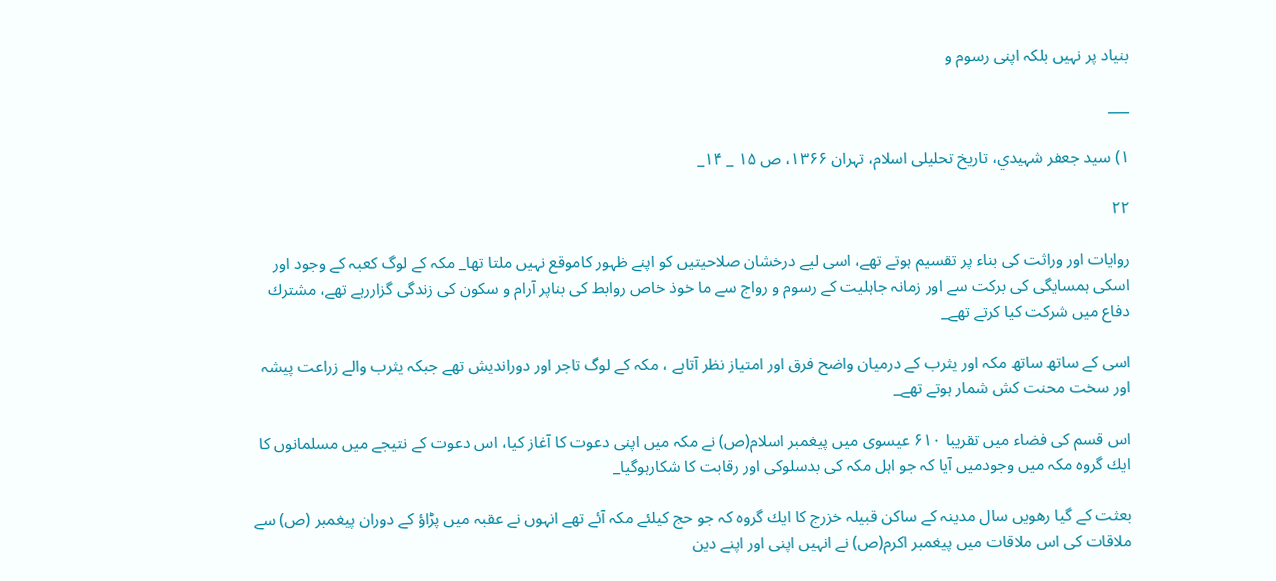بنياد پر نہيں بلكہ اپنى رسوم و

___

۱) سيد جعفر شہيدي، تاريخ تحليلى اسلام، تہران ۱۳۶۶، ص ۱۵ _ ۱۴_

۲۲

روايات اور وراثت كى بناء پر تقسيم ہوتے تھے، اسى ليے درخشان صلاحيتيں كو اپنے ظہور كاموقع نہيں ملتا تھا_ مكہ كے لوگ كعبہ كے وجود اور اسكى ہمسايگى كى بركت سے اور زمانہ جاہليت كے رسوم و رواج سے ما خوذ خاص روابط كى بناپر آرام و سكون كى زندگى گزاررہے تھے، مشترك دفاع ميں شركت كيا كرتے تھے_

اسى كے ساتھ ساتھ مكہ اور يثرب كے درميان واضح فرق اور امتياز نظر آتاہے ، مكہ كے لوگ تاجر اور دورانديش تھے جبكہ يثرب والے زراعت پيشہ اور سخت محنت كش شمار ہوتے تھے_

اس قسم كى فضاء ميں تقريبا ۶۱۰ عيسوى ميں پيغمبر اسلام(ص) نے مكہ ميں اپنى دعوت كا آغاز كيا، اس دعوت كے نتيجے ميں مسلمانوں كا ايك گروہ مكہ ميں وجودميں آيا كہ جو اہل مكہ كى بدسلوكى اور رقابت كا شكارہوگيا_

بعثت كے گيا رھويں سال مدينہ كے ساكن قبيلہ خزرج كا ايك گروہ كہ جو حج كيلئے مكہ آئے تھے انہوں نے عقبہ ميں پڑاؤ كے دوران پيغمبر (ص) سے ملاقات كى اس ملاقات ميں پيغمبر اكرم(ص) نے انہيں اپنى اور اپنے دين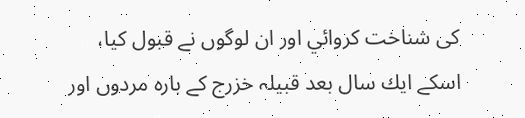كى شناخت كروائي اور ان لوگوں نے قبول كيا، اسكے ايك سال بعد قبيلہ خزرج كے بارہ مردوں اور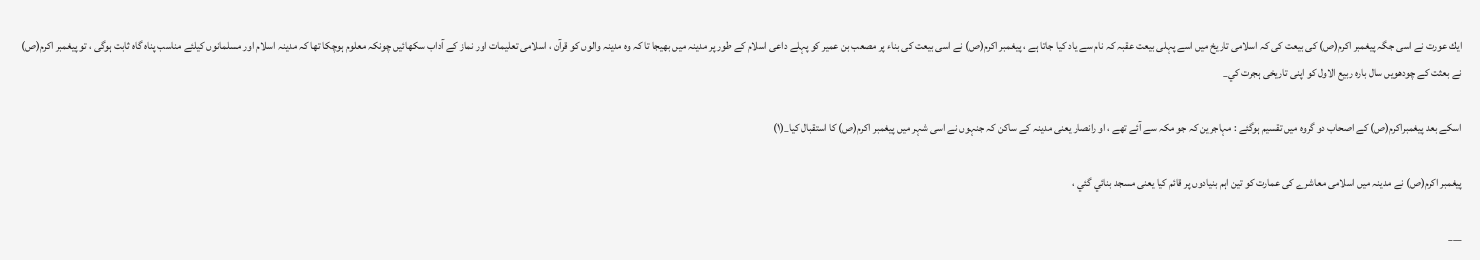ايك عورت نے اسى جگہ پيغمبر اكرم(ص) كى بيعت كى كہ اسلامى تاريخ ميں اسے پہلى بيعت عقبہ كہ نام سے ياد كيا جاتا ہے ، پيغمبر اكرم(ص) نے اسى بيعت كى بناء پر مصعب بن عمير كو پہلے داعى اسلام كے طور پر مدينہ ميں بھيجا تا كہ وہ مدينہ والوں كو قرآن ، اسلامى تعليمات اور نماز كے آداب سكھائيں چونكہ معلوم ہوچكا تھا كہ مدينہ اسلام اور مسلمانوں كيلئے مناسب پناہ گاہ ثابت ہوگى ، تو پيغمبر اكرم(ص) نے بعثت كے چودھويں سال بارہ ربيع الاول كو اپنى تاريخى ہجرت كي_

اسكے بعد پيغمبراكرم(ص) كے اصحاب دو گروہ ميں تقسيم ہوگئے : مہاجرين كہ جو مكہ سے آئے تھے ، او رانصار يعنى مدينہ كے ساكن كہ جنہوں نے اسى شہر ميں پيغمبر اكرم(ص) كا استقبال كيا_(۱)

پيغمبر اكرم(ص) نے مدينہ ميں اسلامى معاشرے كى عمارت كو تين اہم بنيادوں پر قائم كيا يعنى مسجد بنائي گئي ،

___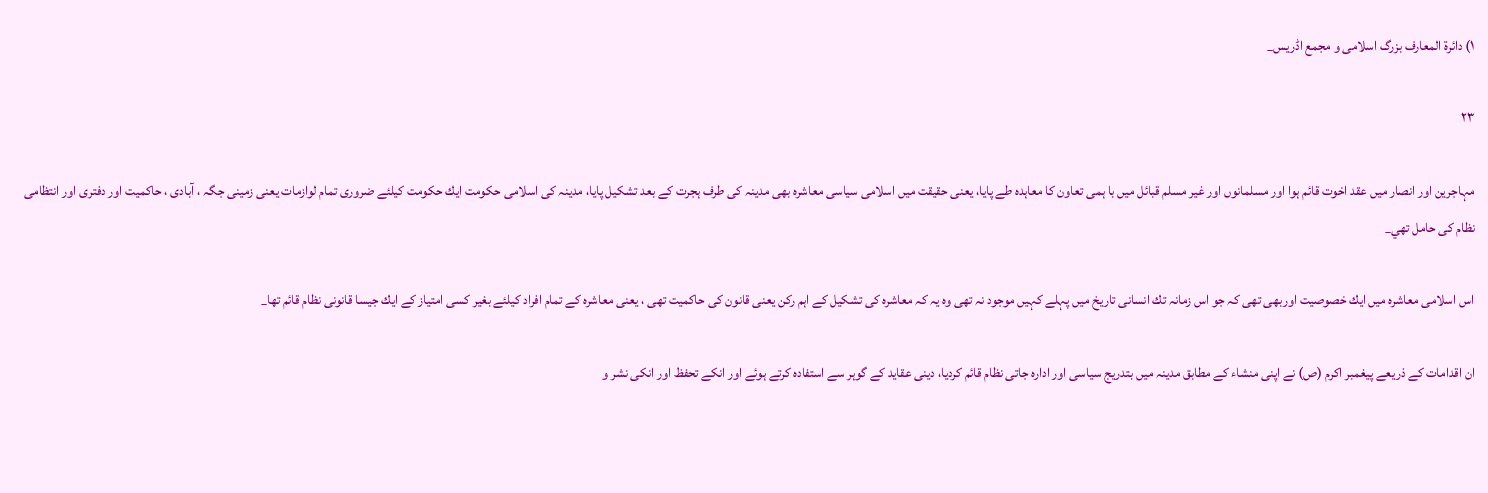۱) دائرة المعارف بزرگ اسلامى و مجمع اڈريس_

۲۳

مہاجرين اور انصار ميں عقد اخوت قائم ہوا اور مسلمانوں اور غير مسلم قبائل ميں با ہمى تعاون كا معاہدہ طے پايا، يعنى حقيقت ميں اسلامى سياسى معاشرہ بھى مدينہ كى طرف ہجرت كے بعد تشكيل پايا، مدينہ كى اسلامى حكومت ايك حكومت كيلئے ضرورى تمام لوازمات يعنى زمينى جگہ ، آبادى ، حاكميت اور دفترى اور انتظامى نظام كى حامل تھي_

اس اسلامى معاشرہ ميں ايك خصوصيت اوربھى تھى كہ جو اس زمانہ تك انسانى تاريخ ميں پہلے كہيں موجود نہ تھى وہ يہ كہ معاشرہ كى تشكيل كے اہم ركن يعنى قانون كى حاكميت تھى ، يعنى معاشرہ كے تمام افراد كيلئے بغير كسى امتياز كے ايك جيسا قانونى نظام قائم تھا_

ان اقدامات كے ذريعے پيغمبر اكرم (ص) نے اپنى منشاء كے مطابق مدينہ ميں بتدريج سياسى اور ادارہ جاتى نظام قائم كرديا، دينى عقايد كے گوہر سے استفادہ كرتے ہوئے اور انكے تحفظ اور انكى نشر و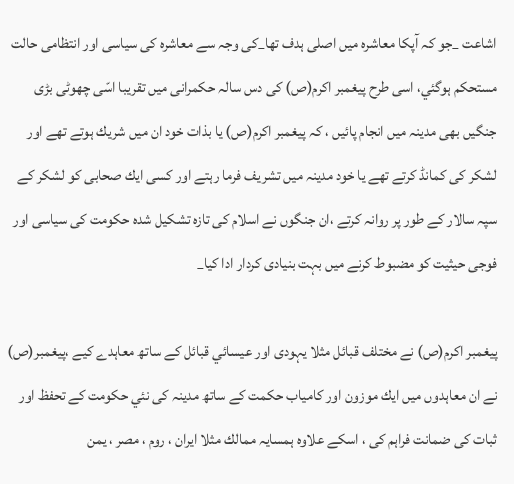اشاعت _جو كہ آپكا معاشرہ ميں اصلى ہدف تھا_كى وجہ سے معاشرہ كى سياسى اور انتظامى حالت مستحكم ہوگئي، اسى طرح پيغمبر اكرم(ص) كى دس سالہ حكمرانى ميں تقريبا اسّى چھوٹى بڑى جنگيں بھى مدينہ ميں انجام پائيں ، كہ پيغمبر اكرم(ص) يا بذات خود ان ميں شريك ہوتے تھے اور لشكر كى كمانڈ كرتے تھے يا خود مدينہ ميں تشريف فرما رہتے اور كسى ايك صحابى كو لشكر كے سپہ سالار كے طور پر روانہ كرتے ،ان جنگوں نے اسلام كى تازہ تشكيل شدہ حكومت كى سياسى اور فوجى حيثيت كو مضبوط كرنے ميں بہت بنيادى كردار ادا كيا_

پيغمبر اكرم(ص) نے مختلف قبائل مثلا يہودى اور عيسائي قبائل كے ساتھ معاہدے كيے ،پيغمبر(ص) نے ان معاہدوں ميں ايك موزون اور كامياب حكمت كے ساتھ مدينہ كى نئي حكومت كے تحفظ اور ثبات كى ضمانت فراہم كى ، اسكے علاوہ ہمسايہ ممالك مثلا ايران ، روم ، مصر ، يمن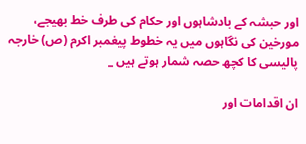اور حبشہ كے بادشاہوں اور حكام كى طرف خط بھيجے، مورخين كى نگاہوں ميں يہ خطوط پيغمبر اكرم (ص) خارجہ پاليسى كا كچھ حصہ شمار ہوتے ہيں _

ان اقدامات اور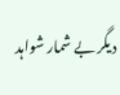ديگر بے شمار شواہد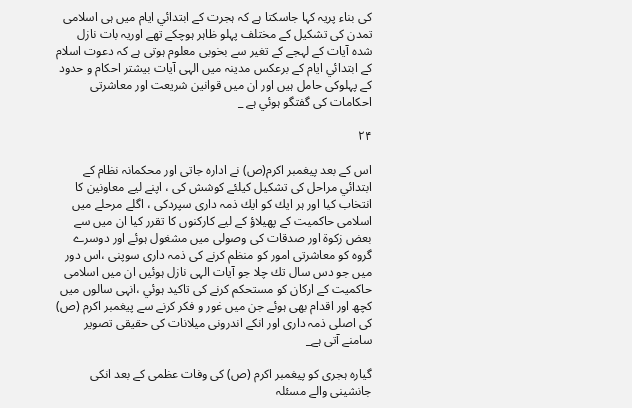كى بناء پريہ كہا جاسكتا ہے كہ ہجرت كے ابتدائي ايام ميں ہى اسلامى تمدن كى تشكيل كے مختلف پہلو ظاہر ہوچكے تھے اوريہ بات نازل شدہ آيات كے لہجے كے تغير سے بخوبى معلوم ہوتى ہے كہ دعوت اسلام كے ابتدائي ايام كے برعكس مدينہ ميں الہى آيات بيشتر احكام و حدود كے پہلوكى حامل ہيں اور ان ميں قوانين شريعت اور معاشرتى احكامات كى گفتگو ہوئي ہے _

۲۴

اس كے بعد پيغمبر اكرم(ص) نے ادارہ جاتى اور محكمانہ نظام كے ابتدائي مراحل كى تشكيل كيلئے كوشش كى ، اپنے ليے معاونين كا انتخاب كيا اور ہر ايك كو ايك ذمہ دارى سپردكى ، اگلے مرحلے ميں اسلامى حاكميت كے پھيلاؤ كے ليے كاركنوں كا تقرر كيا ان ميں سے بعض زكوة اور صدقات كى وصولى ميں مشغول ہوئے اور دوسرے گروہ كو معاشرتى امور كو منظم كرنے كى ذمہ دارى سوپنى ،اس دور ميں جو دس سال تك چلا جو آيات الہى نازل ہوئيں ان ميں اسلامى حاكميت كے اركان كو مستحكم كرنے كى تاكيد ہوئي ،انہى سالوں ميں كچھ اور اقدام بھى ہوئے جن ميں غور و فكر كرنے سے پيغمبر اكرم (ص) كى اصلى ذمہ دارى اور انكے اندرونى ميلانات كى حقيقى تصوير سامنے آتى ہے_

گيارہ ہجرى كو پيغمبر اكرم (ص) كى وفات عظمى كے بعد انكى جانشينى والے مسئلہ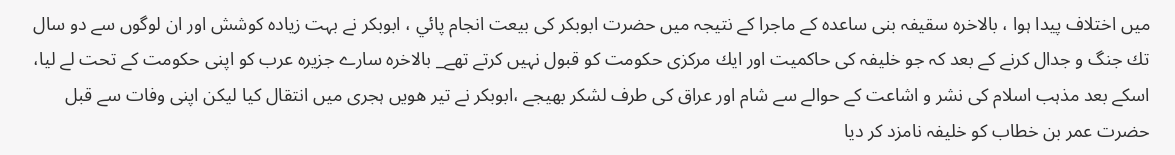ميں اختلاف پيدا ہوا ، بالاخرہ سقيفہ بنى ساعدہ كے ماجرا كے نتيجہ ميں حضرت ابوبكر كى بيعت انجام پائي ، ابوبكر نے بہت زيادہ كوشش اور ان لوگوں سے دو سال تك جنگ و جدال كرنے كے بعد كہ جو خليفہ كى حاكميت اور ايك مركزى حكومت كو قبول نہيں كرتے تھے_ بالاخرہ سارے جزيرہ عرب كو اپنى حكومت كے تحت لے ليا، اسكے بعد مذہب اسلام كى نشر و اشاعت كے حوالے سے شام اور عراق كى طرف لشكر بھيجے ،ابوبكر نے تير ھويں ہجرى ميں انتقال كيا ليكن اپنى وفات سے قبل حضرت عمر بن خطاب كو خليفہ نامزد كر ديا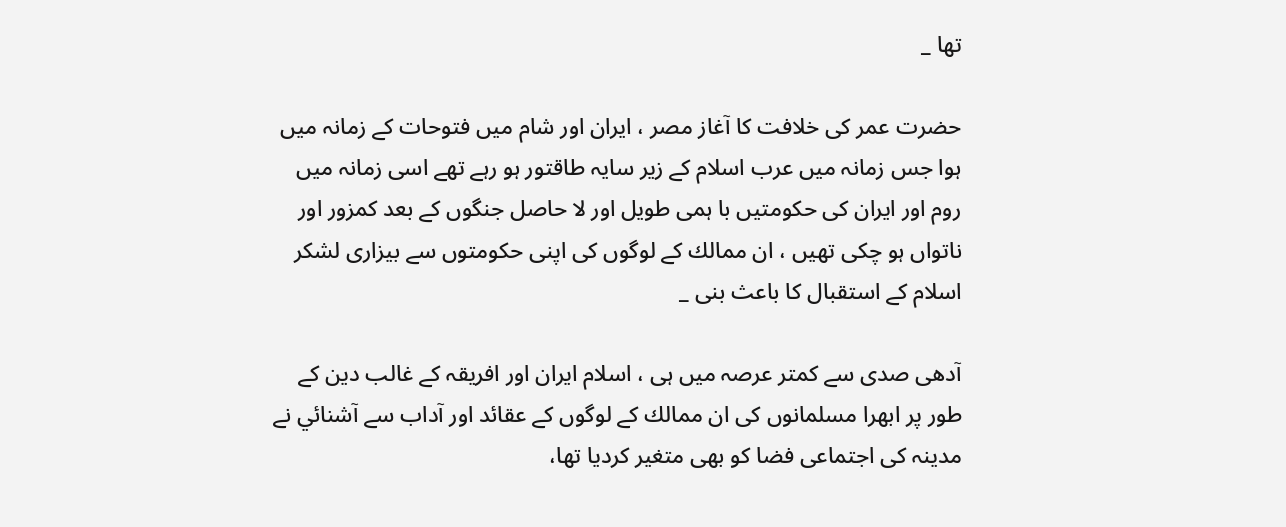تھا _

حضرت عمر كى خلافت كا آغاز مصر ، ايران اور شام ميں فتوحات كے زمانہ ميں ہوا جس زمانہ ميں عرب اسلام كے زير سايہ طاقتور ہو رہے تھے اسى زمانہ ميں روم اور ايران كى حكومتيں با ہمى طويل اور لا حاصل جنگوں كے بعد كمزور اور ناتواں ہو چكى تھيں ، ان ممالك كے لوگوں كى اپنى حكومتوں سے بيزارى لشكر اسلام كے استقبال كا باعث بنى _

آدھى صدى سے كمتر عرصہ ميں ہى ، اسلام ايران اور افريقہ كے غالب دين كے طور پر ابھرا مسلمانوں كى ان ممالك كے لوگوں كے عقائد اور آداب سے آشنائي نے مدينہ كى اجتماعى فضا كو بھى متغير كرديا تھا،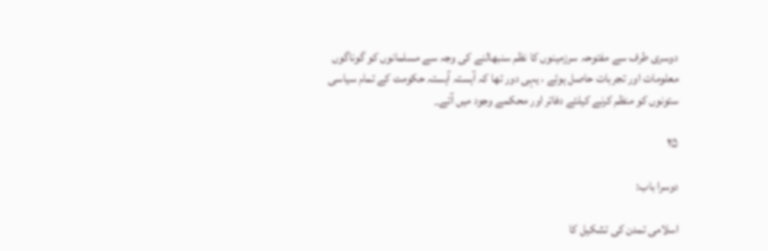دوسرى طرف سے مفتوحہ سرزمينوں كا نظم سنبھالنے كى وجہ سے مسلمانوں كو گوناگوں معلومات اور تجربات حاصل ہوئے ، يہى دور تھا كہ آہستہ آہستہ حكومت كے تمام سياسى ستونوں كو منظم كرنے كيلئے دفاتر اور محكمے وجود ميں آئے_

۲۵

دوسرا باب:

اسلامى تمدن كى تشكيل كا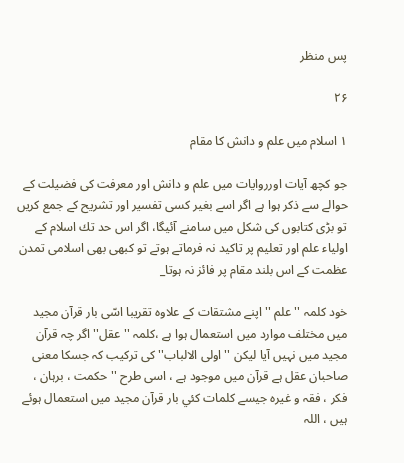پس منظر

۲۶

۱ اسلام ميں علم و دانش كا مقام

جو كچھ آيات اورروايات ميں علم و دانش اور معرفت كى فضيلت كے حوالے سے ذكر ہوا ہے اگر اسے بغير كسى تفسير اور تشريح كے جمع كريں تو بڑى كتابوں كى شكل ميں سامنے آئيگا، اگر اس حد تك اسلام كے اولياء علم اور تعليم پر تاكيد نہ فرماتے ہوتے تو كبھى بھى اسلامى تمدن عظمت كے اس بلند مقام پر فائز نہ ہوتا_

خود كلمہ '' علم '' اپنے مشتقات كے علاوہ تقريبا اسّى بار قرآن مجيد ميں مختلف موارد ميں استعمال ہوا ہے ،كلمہ ''عقل'' اگر چہ قرآن مجيد ميں نہيں آيا ليكن '' اولى الالباب'' كى تركيب كہ جسكا معنى صاحبان عقل ہے قرآن ميں موجود ہے ، اسى طرح '' حكمت ، برہان ، فكر ، فقہ و غيرہ جيسے كلمات كئي بار قرآن مجيد ميں استعمال ہوئے ہيں ، اللہ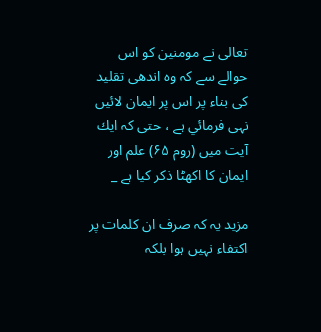تعالى نے مومنين كو اس حوالے سے كہ وہ اندھى تقليد كى بناء پر اس پر ايمان لائيں نہى فرمائي ہے ، حتى كہ ايك آيت ميں (روم ۶۵) علم اور ايمان كا اكھٹا ذكر كيا ہے _

مزيد يہ كہ صرف ان كلمات پر اكتفاء نہيں ہوا بلكہ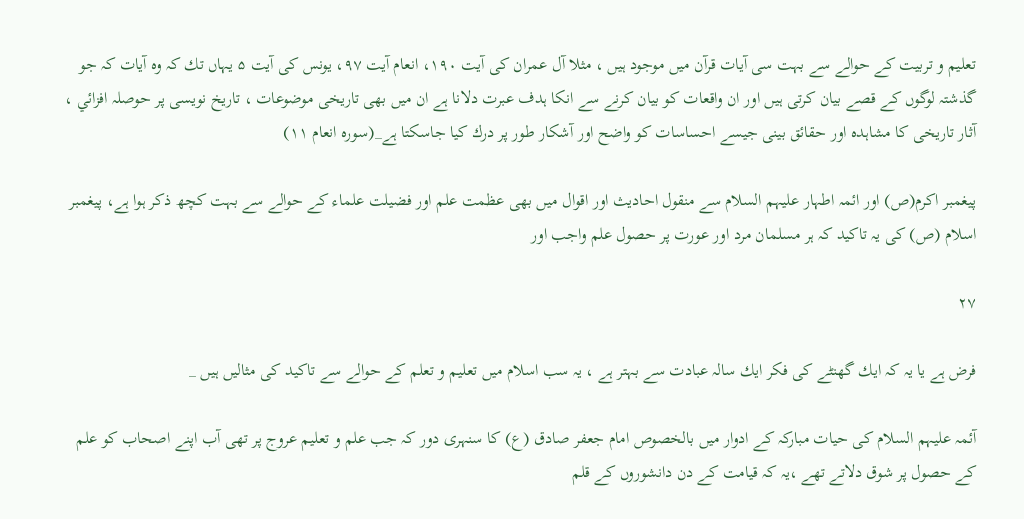تعليم و تربيت كے حوالے سے بہت سى آيات قرآن ميں موجود ہيں ، مثلا آل عمران كى آيت ۱۹۰، انعام آيت ۹۷، يونس كى آيت ۵ يہاں تك كہ وہ آيات كہ جو گذشتہ لوگوں كے قصے بيان كرتى ہيں اور ان واقعات كو بيان كرنے سے انكا ہدف عبرت دلانا ہے ان ميں بھى تاريخى موضوعات ، تاريخ نويسى پر حوصلہ افزائي ، آثار تاريخى كا مشاہدہ اور حقائق بينى جيسے احساسات كو واضح اور آشكار طور پر درك كيا جاسكتا ہے_(سورہ انعام ۱۱)

پيغمبر اكرم(ص) اور ائمہ اطہار عليہم السلام سے منقول احاديث اور اقوال ميں بھى عظمت علم اور فضيلت علماء كے حوالے سے بہت كچھ ذكر ہوا ہے، پيغمبر اسلام (ص) كى يہ تاكيد كہ ہر مسلمان مرد اور عورت پر حصول علم واجب اور

۲۷

فرض ہے يا يہ كہ ايك گھنٹے كى فكر ايك سالہ عبادت سے بہتر ہے ، يہ سب اسلام ميں تعليم و تعلم كے حوالے سے تاكيد كى مثاليں ہيں _

آئمہ عليہم السلام كى حيات مباركہ كے ادوار ميں بالخصوص امام جعفر صادق (ع) كا سنہرى دور كہ جب علم و تعليم عروج پر تھى آب اپنے اصحاب كو علم كے حصول پر شوق دلاتے تھے ،يہ كہ قيامت كے دن دانشوروں كے قلم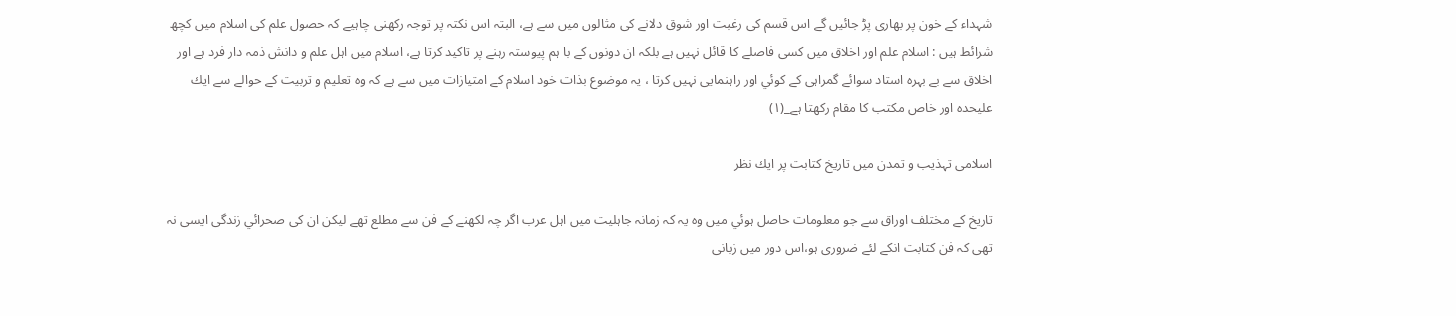شہداء كے خون پر بھارى پڑ جائيں گے اس قسم كى رغبت اور شوق دلانے كى مثالوں ميں سے ہے، البتہ اس نكتہ پر توجہ ركھنى چاہيے كہ حصول علم كى اسلام ميں كچھ شرائط ہيں : اسلام علم اور اخلاق ميں كسى فاصلے كا قائل نہيں ہے بلكہ ان دونوں كے با ہم پيوستہ رہنے پر تاكيد كرتا ہے، اسلام ميں اہل علم و دانش ذمہ دار فرد ہے اور اخلاق سے بے بہرہ استاد سوائے گمراہى كے كوئي اور راہنمايى نہيں كرتا ، يہ موضوع بذات خود اسلام كے امتيازات ميں سے ہے كہ وہ تعليم و تربيت كے حوالے سے ايك عليحدہ اور خاص مكتب كا مقام ركھتا ہے_(۱)

اسلامى تہذيب و تمدن ميں تاريخ كتابت پر ايك نظر

تاريخ كے مختلف اوراق سے جو معلومات حاصل ہوئي ميں وہ يہ كہ زمانہ جاہليت ميں اہل عرب اگر چہ لكھنے كے فن سے مطلع تھے ليكن ان كى صحرائي زندگى ايسى نہ تھى كہ فن كتابت انكے لئے ضرورى ہو،اس دور ميں زبانى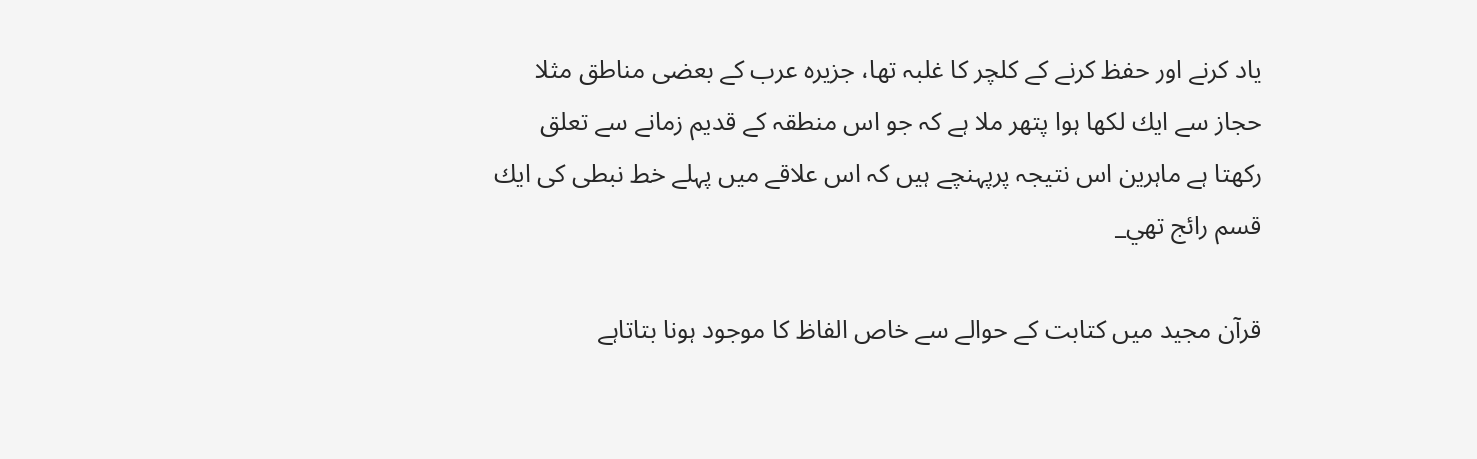ياد كرنے اور حفظ كرنے كے كلچر كا غلبہ تھا، جزيرہ عرب كے بعضى مناطق مثلا حجاز سے ايك لكھا ہوا پتھر ملا ہے كہ جو اس منطقہ كے قديم زمانے سے تعلق ركھتا ہے ماہرين اس نتيجہ پرپہنچے ہيں كہ اس علاقے ميں پہلے خط نبطى كى ايك قسم رائج تھي_

قرآن مجيد ميں كتابت كے حوالے سے خاص الفاظ كا موجود ہونا بتاتاہے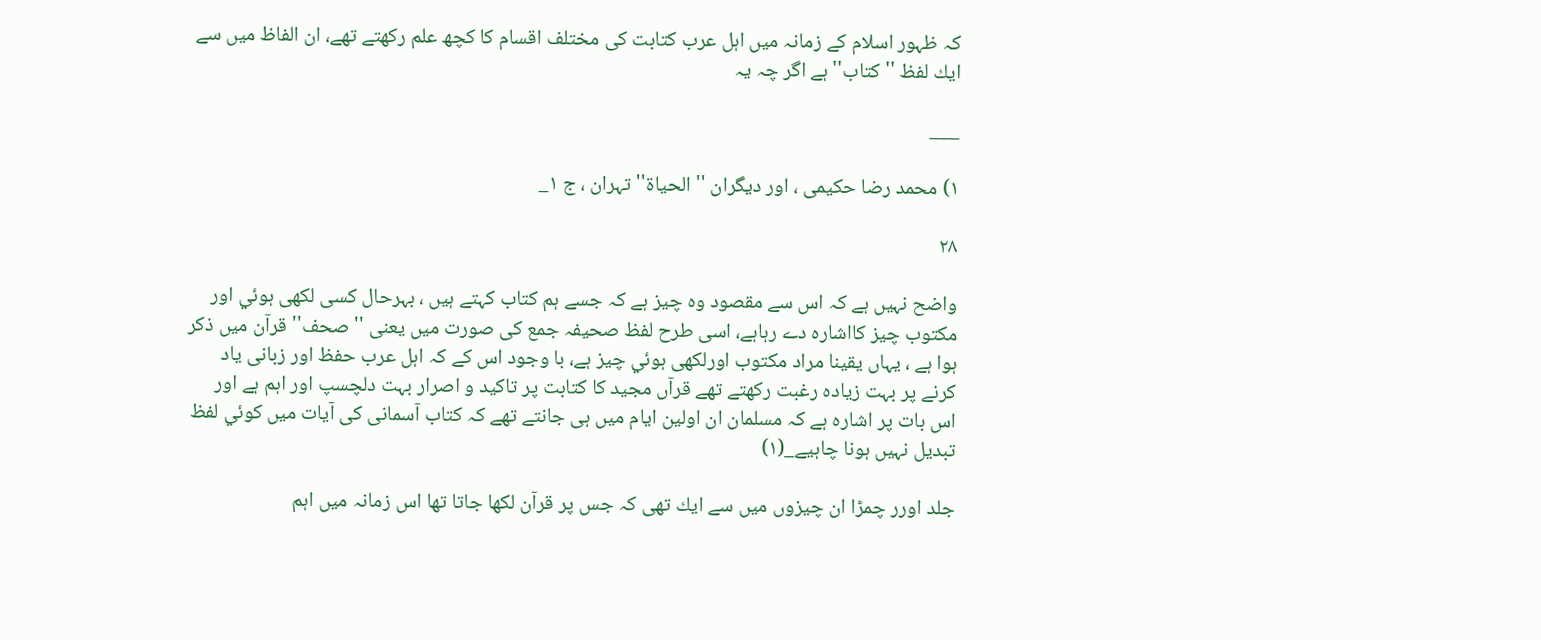كہ ظہور اسلام كے زمانہ ميں اہل عرب كتابت كى مختلف اقسام كا كچھ علم ركھتے تھے، ان الفاظ ميں سے ايك لفظ '' كتاب'' ہے اگر چہ يہ

___

۱) محمد رضا حكيمى ، اور ديگران '' الحياة'' تہران ، ج ۱_

۲۸

واضح نہيں ہے كہ اس سے مقصود وہ چيز ہے كہ جسے ہم كتاب كہتے ہيں ، بہرحال كسى لكھى ہوئي اور مكتوب چيز كااشارہ دے رہاہے، اسى طرح لفظ صحيفہ جمع كى صورت ميں يعنى '' صحف'' قرآن ميں ذكر ہوا ہے ، يہاں يقينا مراد مكتوب اورلكھى ہوئي چيز ہے، با وجود اس كے كہ اہل عرب حفظ اور زبانى ياد كرنے پر بہت زيادہ رغبت ركھتے تھے قرآں مجيد كا كتابت پر تاكيد و اصرار بہت دلچسپ اور اہم ہے اور اس بات پر اشارہ ہے كہ مسلمان ان اولين ايام ميں ہى جانتے تھے كہ كتاب آسمانى كى آيات ميں كوئي لفظ تبديل نہيں ہونا چاہيے_(۱)

جلد اورر چمڑا ان چيزوں ميں سے ايك تھى كہ جس پر قرآن لكھا جاتا تھا اس زمانہ ميں اہم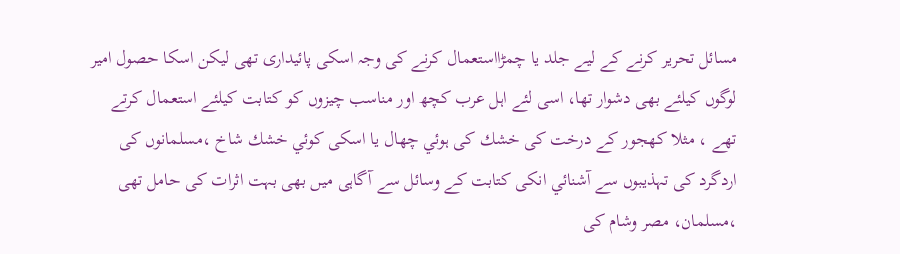مسائل تحرير كرنے كے ليے جلد يا چمڑااستعمال كرنے كى وجہ اسكى پائيدارى تھى ليكن اسكا حصول امير لوگوں كيلئے بھى دشوار تھا، اسى لئے اہل عرب كچھ اور مناسب چيزوں كو كتابت كيلئے استعمال كرتے تھے ، مثلا كھجور كے درخت كى خشك كى ہوئي چھال يا اسكى كوئي خشك شاخ ،مسلمانوں كى اردگرد كى تہذيبوں سے آشنائي انكى كتابت كے وسائل سے آگاہى ميں بھى بہت اثرات كى حامل تھى ،مسلمان، مصر وشام كى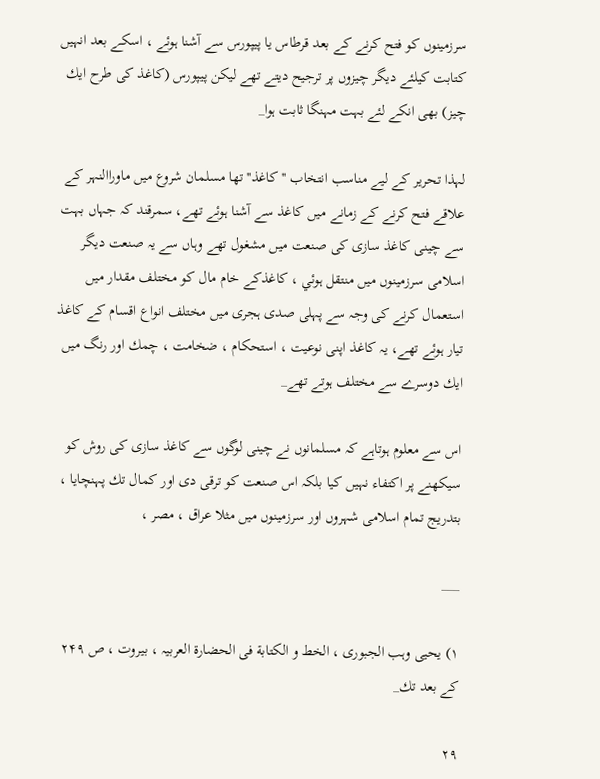سرزمينوں كو فتح كرنے كے بعد قرطاس يا پيپورس سے آشنا ہوئے ، اسكے بعد انہيں كتابت كيلئے ديگر چيزوں پر ترجيح ديتے تھے ليكن پيپورس (كاغذ كى طرح ايك چيز) بھى انكے لئے بہت مہنگا ثابت ہوا_

لہذا تحرير كے ليے مناسب انتخاب '' كاغذ'' تھا مسلمان شروع ميں ماوراالنہر كے علاقے فتح كرنے كے زمانے ميں كاغذ سے آشنا ہوئے تھے، سمرقند كہ جہاں بہت سے چينى كاغذ سازى كى صنعت ميں مشغول تھے وہاں سے يہ صنعت ديگر اسلامى سرزمينوں ميں منتقل ہوئي ، كاغذكے خام مال كو مختلف مقدار ميں استعمال كرنے كى وجہ سے پہلى صدى ہجرى ميں مختلف انواع اقسام كے كاغذ تيار ہوئے تھے، يہ كاغذ اپنى نوعيت ، استحكام ، ضخامت ، چمك اور رنگ ميں ايك دوسرے سے مختلف ہوتے تھے_

اس سے معلوم ہوتاہے كہ مسلمانوں نے چينى لوگوں سے كاغذ سازى كى روش كو سيكھنے پر اكتفاء نہيں كيا بلكہ اس صنعت كو ترقى دى اور كمال تك پہنچايا ، بتدريج تمام اسلامى شہروں اور سرزمينوں ميں مثلا عراق ، مصر ،

___

۱) يحيى وہب الجبورى ، الخط و الكتابة فى الحضارة العربيہ ، بيروت ، ص ۲۴۹ كے بعد تك_

۲۹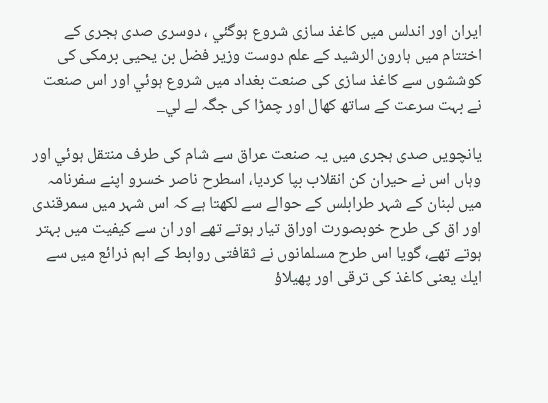ايران اور اندلس ميں كاغذ سازى شروع ہوگئي ، دوسرى صدى ہجرى كے اختتام ميں ہارون الرشيد كے علم دوست وزير فضل بن يحيى برمكى كى كوششوں سے كاغذ سازى كى صنعت بغداد ميں شروع ہوئي اور اس صنعت نے بہت سرعت كے ساتھ كھال اور چمڑا كى جگہ لے لي_

يانچويں صدى ہجرى ميں يہ صنعت عراق سے شام كى طرف منتقل ہوئي اور وہاں اس نے حيران كن انقلاب بپا كرديا، اسطرح ناصر خسرو اپنے سفرنامہ ميں لبنان كے شہر طرابلس كے حوالے سے لكھتا ہے كہ اس شہر ميں سمرقندى اور اق كى طرح خوبصورت اوراق تيار ہوتے تھے اور ان سے كيفيت ميں بہتر ہوتے تھے، گويا اس طرح مسلمانوں نے ثقافتى روابط كے اہم ذرائع ميں سے ايك يعنى كاغذ كى ترقى اور پھيلاؤ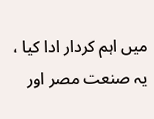ميں اہم كردار ادا كيا ، يہ صنعت مصر اور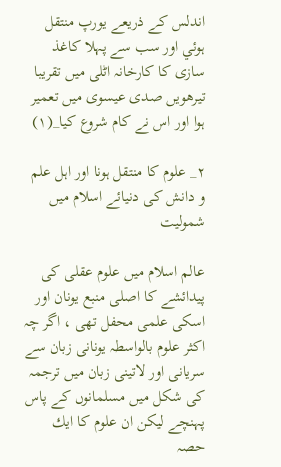اندلس كے ذريعے يورپ منتقل ہوئي اور سب سے پہلا كاغذ سازى كا كارخانہ اٹلى ميں تقريبا تيرھويں صدى عيسوى ميں تعمير ہوا اور اس نے كام شروع كيا_(۱)

۲_ علوم كا منتقل ہونا اور اہل علم و دانش كى دنيائے اسلام ميں شموليت

عالم اسلام ميں علوم عقلى كى پيدائشے كا اصلى منبع يونان اور اسكى علمى محفل تھى ، اگر چہ اكثر علوم بالواسطہ يونانى زبان سے سريانى اور لاتينى زبان ميں ترجمہ كى شكل ميں مسلمانوں كے پاس پہنچے ليكن ان علوم كا ايك حصہ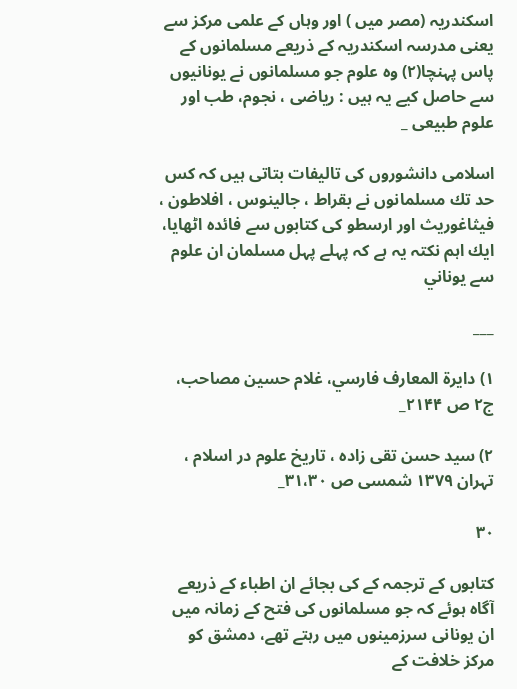اسكندريہ (مصر ميں ) اور وہاں كے علمى مركز سے يعنى مدرسہ اسكندريہ كے ذريعے مسلمانوں كے پاس پہنچا(۲) وہ علوم جو مسلمانوں نے يونانيوں سے حاصل كيے يہ ہيں : رياضى ، نجوم، طب اور علوم طبيعى _

اسلامى دانشوروں كى تاليفات بتاتى ہيں كہ كس حد تك مسلمانوں نے بقراط ، جالينوس ، افلاطون ، فيثاغوريث اور ارسطو كى كتابوں سے فائدہ اٹھايا، ايك اہم نكتہ يہ ہے كہ پہلے پہل مسلمان ان علوم سے يوناني

___

۱) دايرة المعارف فارسي، غلام حسين مصاحب، ج۲ ص ۲۱۴۴_

۲) سيد حسن تقى زادہ ، تاريخ علوم در اسلام ، تہران ۱۳۷۹ شمسى ص ۳۱،۳۰_

۳۰

كتابوں كے ترجمہ كے كى بجائے ان اطباء كے ذريعے آگاہ ہوئے كہ جو مسلمانوں كى فتح كے زمانہ ميں ان يونانى سرزمينوں ميں رہتے تھے، دمشق كو مركز خلافت كے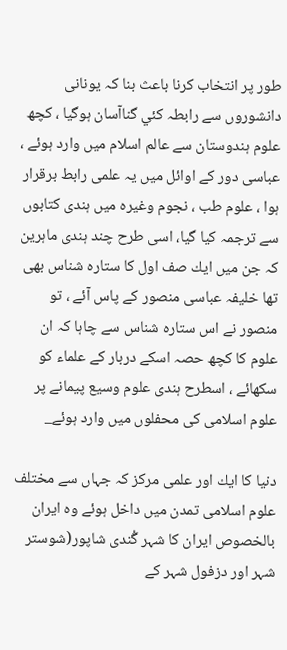طور پر انتخاب كرنا باعث بنا كہ يونانى دانشوروں سے رابطہ كئي گناآسان ہوگيا ، كچھ علوم ہندوستان سے عالم اسلام ميں وارد ہوئے ، عباسى دور كے اوائل ميں يہ علمى رابط برقرار ہوا ، علوم طب ، نجوم وغيرہ ميں ہندى كتابوں سے ترجمہ كيا گيا، اسى طرح چند ہندى ماہرين كہ جن ميں ايك صف اول كا ستارہ شناس بھى تھا خليفہ عباسى منصور كے پاس آئے ، تو منصور نے اس ستارہ شناس سے چاہا كہ ان علوم كا كچھ حصہ اسكے دربار كے علماء كو سكھائے ، اسطرح ہندى علوم وسيع پيمانے پر علوم اسلامى كى محفلوں ميں وارد ہوئے_

دنيا كا ايك اور علمى مركز كہ جہاں سے مختلف علوم اسلامى تمدن ميں داخل ہوئے وہ ايران بالخصوص ايران كا شہر گُندى شاپور(شوستر شہر اور دزفول شہر كے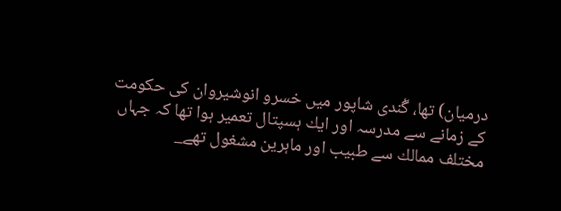درميان) تھا، گُندى شاپور ميں خسرو انوشيروان كى حكومت كے زمانے سے مدرسہ اور ايك ہسپتال تعمير ہوا تھا كہ جہاں مختلف ممالك سے طبيب اور ماہرين مشغول تھے_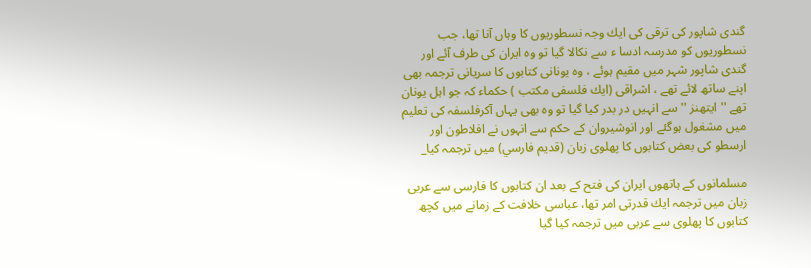گندى شاپور كى ترقى كى ايك وجہ نسطوريوں كا وہاں آنا تھا، جب نسطوريوں كو مدرسہ ادسا ء سے نكالا گيا تو وہ ايران كى طرف آئے اور گندى شاپور شہر ميں مقيم ہوئے ، وہ يونانى كتابوں كا سريانى ترجمہ بھى اپنے ساتھ لائے تھے ، اشراقى (ايك فلسفى مكتب ) حكماء كہ جو اہل يونان تھے '' ايتھنز '' سے انہيں در بدر كيا گيا تو وہ بھى يہاں آكرفلسفہ كى تعليم ميں مشغول ہوگئے اور انوشيروان كے حكم سے انہوں نے افلاطون اور ارسطو كى بعض كتابوں كا پھلوى زبان (قديم فارسي) ميں ترجمہ كيا_

مسلمانوں كے ہاتھوں ايران كى فتح كے بعد ان كتابوں كا فارسى سے عربى زبان ميں ترجمہ ايك قدرتى امر تھا، عباسى خلافت كے زمانے ميں كچھ كتابوں كا پھلوى سے عربى ميں ترجمہ كيا گيا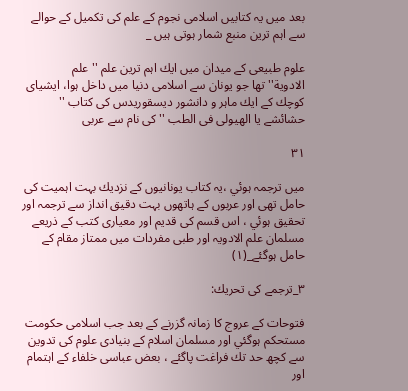بعد ميں يہ كتابيں اسلامى نجوم كے علم كى تكميل كے حوالے سے اہم ترين منبع شمار ہوتى ہيں _

علوم طبيعى كے ميدان ميں ايك اہم ترين علم '' علم الادوية''تھا جو يونان سے اسلامى دنيا ميں داخل ہوا، ايشياى كوچك كے ايك ماہر و دانشور ديسقوريدس كى كتاب '' حشائشے يا الھيولى فى الطب '' كى نام سے عربى

۳۱

ميں ترجمہ ہوئي ،يہ كتاب يونانيوں كے نزديك بہت اہميت كى حامل تھى اور عربوں كے ہاتھوں بہت دقيق انداز سے ترجمہ اور تحقيق ہوئي ، اس قسم كى قديم اور معيارى كتب كے ذريعے مسلمان علم الادويہ اور طبى مفردات ميں ممتاز مقام كے حامل ہوگئے_(۱)

۳_ترجمے كى تحريك:

فتوحات كے عروج كا زمانہ گزرنے كے بعد جب اسلامى حكومت مستحكم ہوگئي اور مسلمان اسلام كے بنيادى علوم كى تدوين سے كچھ حد تك فراغت پاگئے ، بعض عباسى خلفاء كے اہتمام اور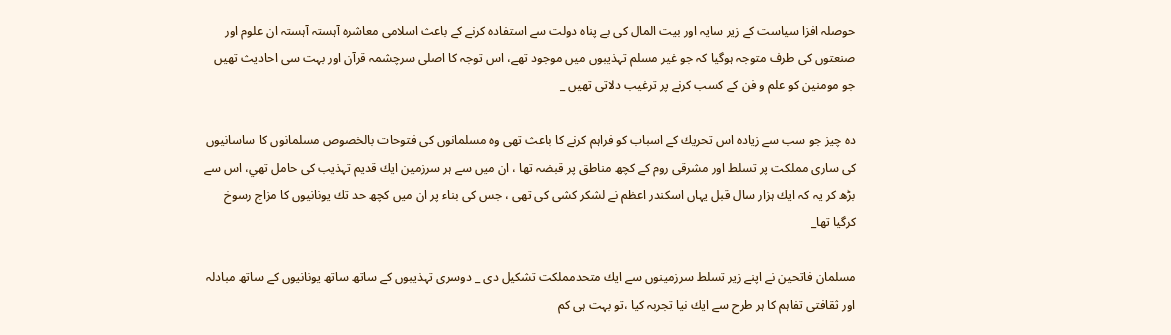حوصلہ افزا سياست كے زير سايہ اور بيت المال كى بے پناہ دولت سے استفادہ كرنے كے باعث اسلامى معاشرہ آہستہ آہستہ ان علوم اور صنعتوں كى طرف متوجہ ہوگيا كہ جو غير مسلم تہذيبوں ميں موجود تھے، اس توجہ كا اصلى سرچشمہ قرآن اور بہت سى احاديث تھيں جو مومنين كو علم و فن كے كسب كرنے پر ترغيب دلاتى تھيں _

دہ چيز جو سب سے زيادہ اس تحريك كے اسباب كو فراہم كرنے كا باعث تھى وہ مسلمانوں كى فتوحات بالخصوص مسلمانوں كا ساسانيوں كى سارى مملكت پر تسلط اور مشرقى روم كے كچھ مناطق پر قبضہ تھا ، ان ميں سے ہر سرزمين ايك قديم تہذيب كى حامل تھي، اس سے بڑھ كر يہ كہ ايك ہزار سال قبل يہاں اسكندر اعظم نے لشكر كشى كى تھى ، جس كى بناء پر ان ميں كچھ حد تك يونانيوں كا مزاج رسوخ كرگيا تھا_

مسلمان فاتحين نے اپنے زير تسلط سرزمينوں سے ايك متحدمملكت تشكيل دى _ دوسرى تہذيبوں كے ساتھ ساتھ يونانيوں كے ساتھ مبادلہ اور ثقافتى تفاہم كا ہر طرح سے ايك نيا تجربہ كيا ،تو بہت ہى كم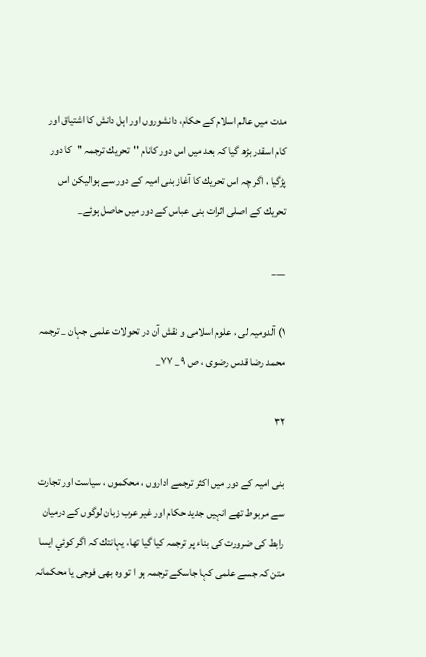مدت ميں عالم اسلام كے حكام، دانشوروں اور اہل دانش كا اشتياق اور كام اسقدر بڑھ گيا كہ بعد ميں اس دور كانام ''تحريك ترجمہ ''كا دور پڑگيا ، اگر چہ اس تحريك كا آغاز بنى اميہ كے دور سے ہواليكن اس تحريك كے اصلى اثرات بنى عباس كے دور ميں حاصل ہوئے_

___

۱) آلدوميہ لى ، علوم اسلامى و نقش آن در تحولات علمى جہان _ ترجمہ محمد رضا قدس رضوى ، ص ۹ _ ۷۷_

۳۲

بنى اميہ كے دور ميں اكثر ترجمے اداروں ، محكموں ، سياست اور تجارت سے مربوط تھے انہيں جديد حكام اور غير عرب زبان لوگوں كے درميان رابط كى ضرورت كى بناء پر ترجمہ كيا گيا تھا، يہانتك كہ اگر كوئي ايسا متن كہ جسے علمى كہا جاسكے ترجمہ ہو ا تو وہ بھى فوجى يا محكمانہ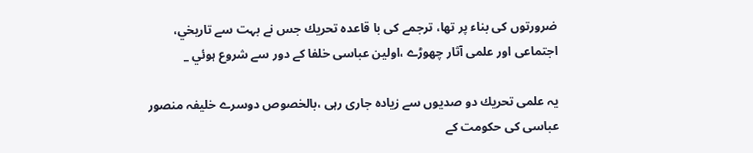ضرورتوں كى بناء پر تھا، ترجمے كى با قاعدہ تحريك جس نے بہت سے تاريخي، اجتماعى اور علمى آثار چھوڑے ،اولين عباسى خلفا كے دور سے شروع ہوئي _

يہ علمى تحريك دو صديوں سے زيادہ جارى رہى ،بالخصوص دوسرے خليفہ منصور عباسى كى حكومت كے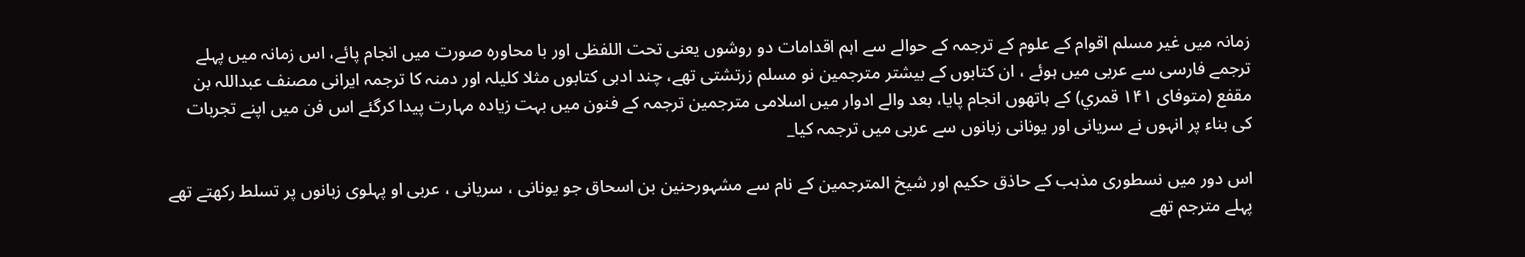زمانہ ميں غير مسلم اقوام كے علوم كے ترجمہ كے حوالے سے اہم اقدامات دو روشوں يعنى تحت اللفظى اور با محاورہ صورت ميں انجام پائے، اس زمانہ ميں پہلے ترجمے فارسى سے عربى ميں ہوئے ، ان كتابوں كے بيشتر مترجمين نو مسلم زرتشتى تھے، چند ادبى كتابوں مثلا كليلہ اور دمنہ كا ترجمہ ايرانى مصنف عبداللہ بن مقفع (متوفاى ۱۴۱ قمري) كے ہاتھوں انجام پايا، بعد والے ادوار ميں اسلامى مترجمين ترجمہ كے فنون ميں بہت زيادہ مہارت پيدا كرگئے اس فن ميں اپنے تجربات كى بناء پر انہوں نے سريانى اور يونانى زبانوں سے عربى ميں ترجمہ كيا_

اس دور ميں نسطورى مذہب كے حاذق حكيم اور شيخ المترجمين كے نام سے مشہورحنين بن اسحاق جو يونانى ، سريانى ، عربى او پہلوى زبانوں پر تسلط ركھتے تھے پہلے مترجم تھے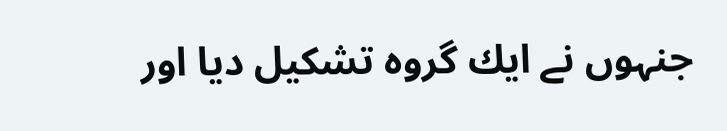جنہوں نے ايك گروہ تشكيل ديا اور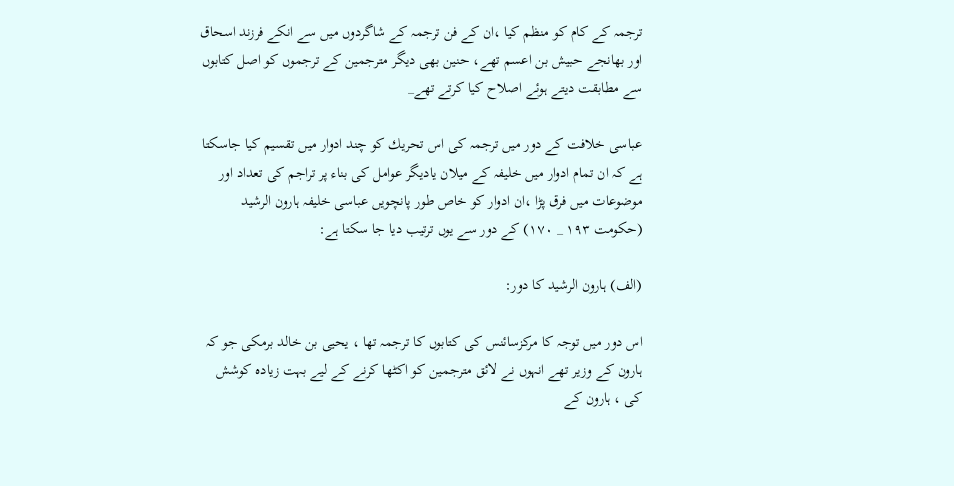ترجمہ كے كام كو منظم كيا ،ان كے فن ترجمہ كے شاگردوں ميں سے انكے فرزند اسحاق اور بھانجے حبيش بن اعسم تھے، حنين بھى ديگر مترجمين كے ترجموں كو اصل كتابوں سے مطابقت ديتے ہوئے اصلاح كيا كرتے تھے_

عباسى خلافت كے دور ميں ترجمہ كى اس تحريك كو چند ادوار ميں تقسيم كيا جاسكتا ہے كہ ان تمام ادوار ميں خليفہ كے ميلان ياديگر عوامل كى بناء پر تراجم كى تعداد اور موضوعات ميں فرق پڑا ،ان ادوار كو خاص طور پانچويں عباسى خليفہ ہارون الرشيد (حكومت ۱۹۳ _ ۱۷۰) كے دور سے يوں ترتيب ديا جا سكتا ہے:

(الف) ہارون الرشيد كا دور:

اس دور ميں توجہ كا مركزسائنس كى كتابوں كا ترجمہ تھا ، يحيى بن خالد برمكى جو كہ ہارون كے وزير تھے انہوں نے لائق مترجمين كو اكٹھا كرنے كے ليے بہت زيادہ كوشش كى ، ہارون كے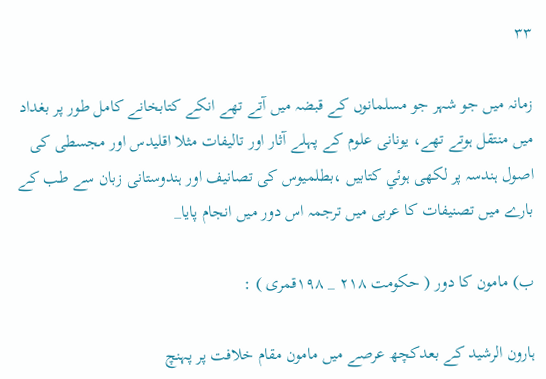۳۳

زمانہ ميں جو شہر جو مسلمانوں كے قبضہ ميں آتے تھے انكے كتابخانے كامل طور پر بغداد ميں منتقل ہوتے تھے، يونانى علوم كے پہلے آثار اور تاليفات مثلا اقليدس اور مجسطى كى اصول ہندسہ پر لكھى ہوئي كتابيں ،بطلميوس كى تصانيف اور ہندوستانى زبان سے طب كے بارے ميں تصنيفات كا عربى ميں ترجمہ اس دور ميں انجام پايا_

ب) مامون كا دور ( حكومت ۲۱۸ _ ۱۹۸قمرى ) :

ہارون الرشيد كے بعدكچھ عرصے ميں مامون مقام خلافت پر پہنچ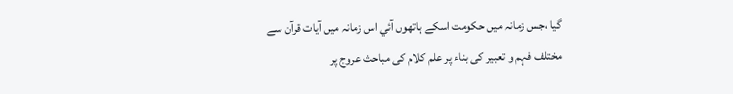گيا ،جس زمانہ ميں حكومت اسكے ہاتھوں آئي اس زمانہ ميں آيات قرآن سے مختلف فہم و تعبير كى بناء پر علم كلام كى مباحث عروج پر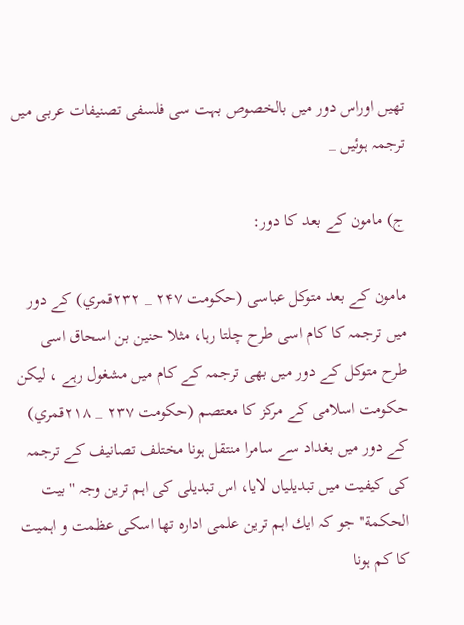تھيں اوراس دور ميں بالخصوص بہت سى فلسفى تصنيفات عربى ميں ترجمہ ہوئيں _

ج) مامون كے بعد كا دور:

مامون كے بعد متوكل عباسى (حكومت ۲۴۷ _ ۲۳۲قمري) كے دور ميں ترجمہ كا كام اسى طرح چلتا رہا، مثلا حنين بن اسحاق اسى طرح متوكل كے دور ميں بھى ترجمہ كے كام ميں مشغول رہے ، ليكن حكومت اسلامى كے مركز كا معتصم (حكومت ۲۳۷ _ ۲۱۸قمري) كے دور ميں بغداد سے سامرا منتقل ہونا مختلف تصانيف كے ترجمہ كى كيفيت ميں تبديلياں لايا، اس تبديلى كى اہم ترين وجہ '' بيت الحكمة'' جو كہ ايك اہم ترين علمى ادارہ تھا اسكى عظمت و اہميت كا كم ہونا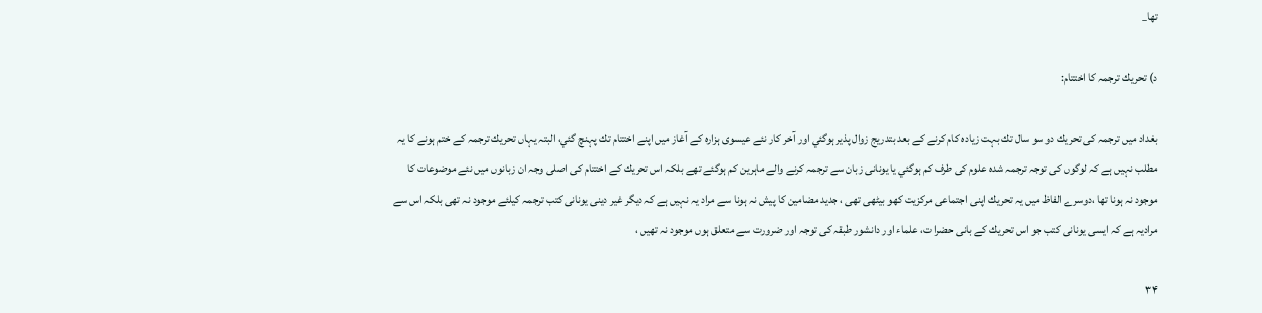تھا_

د) تحريك ترجمہ كا اختتام:

بغداد ميں ترجمہ كى تحريك دو سو سال تك بہت زيادہ كام كرنے كے بعد بتدريج زوال پذير ہوگئي اور آخر كار نئے عيسوى ہزارہ كے آغاز ميں اپنے اختتام تك پہنچ گئي، البتہ يہاں تحريك ترجمہ كے ختم ہونے كا يہ مطلب نہيں ہے كہ لوگوں كى توجہ ترجمہ شدہ علوم كى طرف كم ہوگئي يا يونانى زبان سے ترجمہ كرنے والے ماہرين كم ہوگئے تھے بلكہ اس تحريك كے اختتام كى اصلى وجہ ان زبانوں ميں نئے موضوعات كا موجود نہ ہونا تھا ،دوسرے الفاظ ميں يہ تحريك اپنى اجتماعى مركزيت كھو بيٹھى تھى ، جديد مضامين كا پيش نہ ہونا سے مراد يہ نہيں ہے كہ ديگر غير دينى يونانى كتب ترجمہ كيلئے موجود نہ تھى بلكہ اس سے مراديہ ہے كہ ايسى يونانى كتب جو اس تحريك كے بانى حضرا ت، علماء اور دانشور طبقہ كى توجہ اور ضرورت سے متعلق ہوں موجود نہ تھيں ،

۳۴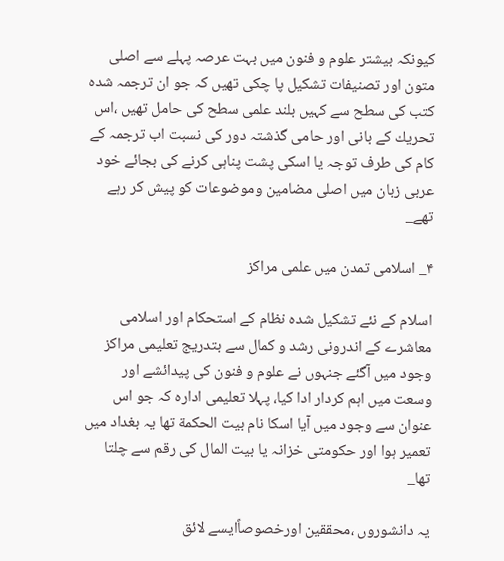كيونكہ بيشتر علوم و فنون ميں بہت عرصہ پہلے سے اصلى متون اور تصنيفات تشكيل پا چكى تھيں كہ جو ان ترجمہ شدہ كتب كى سطح سے كہيں بلند علمى سطح كى حامل تھيں ،اس تحريك كے بانى اور حامى گذشتہ دور كى نسبت اب ترجمہ كے كام كى طرف توجہ يا اسكى پشت پناہى كرنے كى بجائے خود عربى زبان ميں اصلى مضامين وموضوعات كو پيش كر رہے تھے_

۴_ اسلامى تمدن ميں علمى مراكز

اسلام كے نئے تشكيل شدہ نظام كے استحكام اور اسلامى معاشرے كے اندرونى رشد و كمال سے بتدريج تعليمى مراكز وجود ميں آگئے جنہوں نے علوم و فنون كى پيدائشے اور وسعت ميں اہم كردار ادا كيا، پہلا تعليمى ادارہ كہ جو اس عنوان سے وجود ميں آيا اسكا نام بيت الحكمة تھا يہ بغداد ميں تعمير ہوا اور حكومتى خزانہ يا بيت المال كى رقم سے چلتا تھا_

يہ دانشوروں ،محققين اورخصوصاًايسے لائق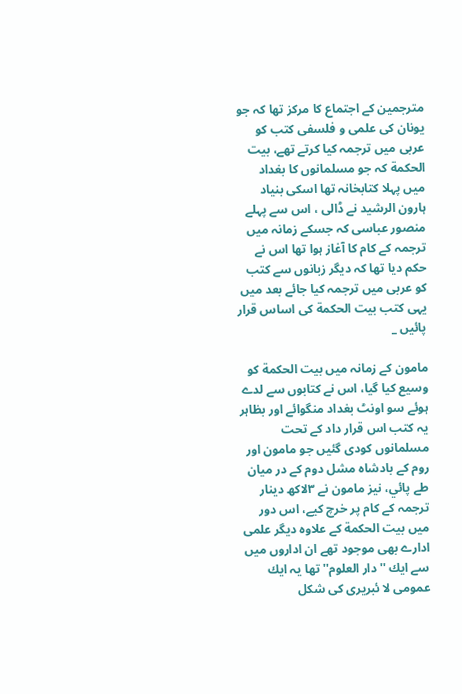مترجمين كے اجتماع كا مركز تھا كہ جو يونان كى علمى و فلسفى كتب كو عربى ميں ترجمہ كيا كرتے تھے، بيت الحكمة كہ جو مسلمانوں كا بغداد ميں پہلا كتابخانہ تھا اسكى بنياد ہارون الرشيد نے ڈالى ، اس سے پہلے منصور عباسى كہ جسكے زمانہ ميں ترجمہ كے كام كا آغاز ہوا تھا اس نے حكم ديا تھا كہ ديگر زبانوں سے كتب كو عربى ميں ترجمہ كيا جائے بعد ميں يہى كتب بيت الحكمة كى اساس قرار پائيں _

مامون كے زمانہ ميں بيت الحكمة كو وسيع كيا گيا، اس نے كتابوں سے لدے ہوئے سو اونٹ بغداد منگوائے اور بظاہر يہ كتب اس قرار داد كے تحت مسلمانوں كودى گئيں جو مامون اور روم كے بادشاہ مشل دوم كے در ميان طے پائي، نيز مامون نے ۳لاكھ دينار ترجمہ كے كام پر خرچ كيے، اس دور ميں بيت الحكمة كے علاوہ ديگر علمى ادارے بھى موجود تھے ان اداروں ميں سے ايك ''دار العلوم'' تھا يہ ايك عمومى لا ئبريرى كى شكل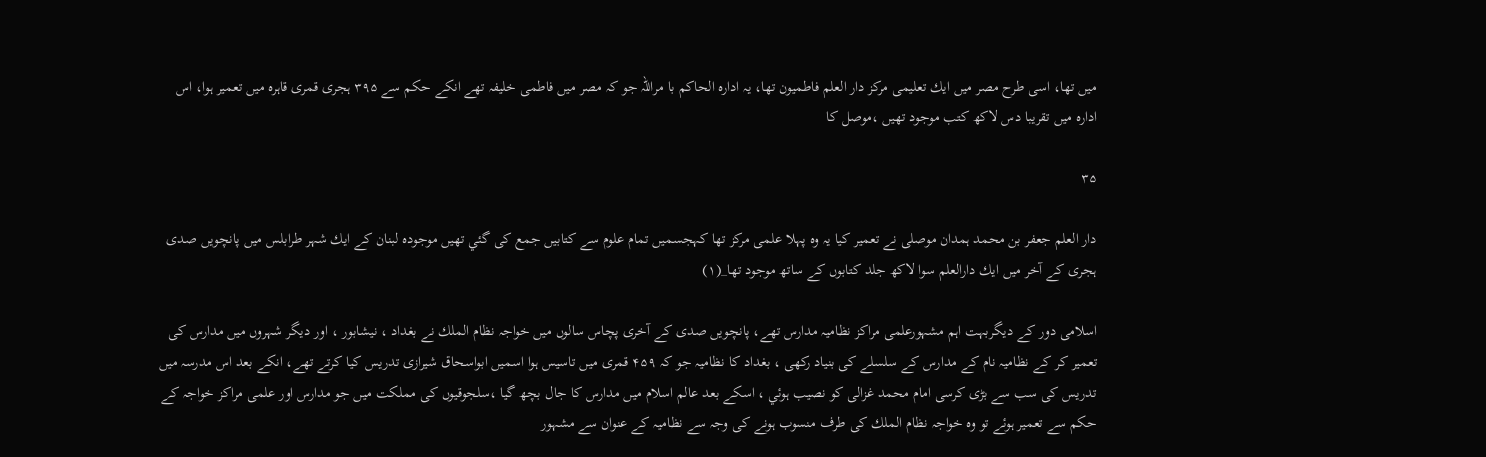ميں تھا، اسى طرح مصر ميں ايك تعليمى مركز دار العلم فاطميون تھا، يہ ادارہ الحاكم با مراللہ جو كہ مصر ميں فاطمى خليفہ تھے انكے حكم سے ۳۹۵ ہجرى قمرى قاہرہ ميں تعمير ہوا، اس ادارہ ميں تقريبا دس لاكھ كتب موجود تھيں ،موصل كا

۳۵

دار العلم جعفر بن محمد ہمدان موصلى نے تعمير كيا يہ وہ پہلا علمى مركز تھا كہجسميں تمام علوم سے كتابيں جمع كى گئي تھيں موجودہ لبنان كے ايك شہر طرابلس ميں پانچويں صدى ہجرى كے آخر ميں ايك دارالعلم سوا لاكھ جلد كتابوں كے ساتھ موجود تھا_(۱)

اسلامى دور كے ديگربہت اہم مشہورعلمى مراكز نظاميہ مدارس تھے، پانچويں صدى كے آخرى پچاس سالوں ميں خواجہ نظام الملك نے بغداد ، نيشابور ، اور ديگر شہروں ميں مدارس كى تعمير كر كے نظاميہ نام كے مدارس كے سلسلے كى بنياد ركھى ، بغداد كا نظاميہ جو كہ ۴۵۹ قمرى ميں تاسيس ہوا اسميں ابواسحاق شيرازى تدريس كيا كرتے تھے، انكے بعد اس مدرسہ ميں تدريس كى سب سے بڑى كرسى امام محمد غزالى كو نصيب ہوئي ، اسكے بعد عالم اسلام ميں مدارس كا جال بچھ گيا ،سلجوقيوں كى مملكت ميں جو مدارس اور علمى مراكز خواجہ كے حكم سے تعمير ہوئے تو وہ خواجہ نظام الملك كى طرف منسوب ہونے كى وجہ سے نظاميہ كے عنوان سے مشہور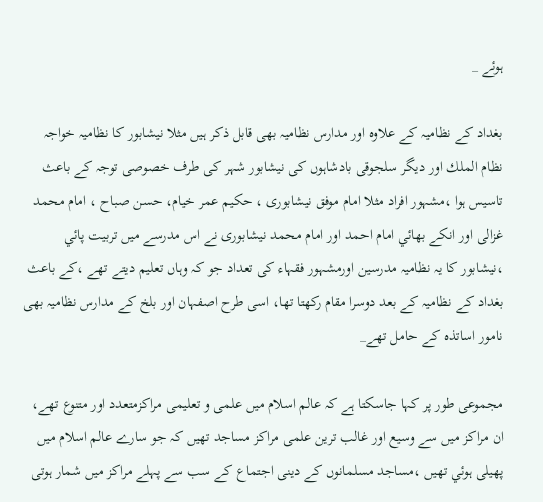ہوئے _

بغداد كے نظاميہ كے علاوہ اور مدارس نظاميہ بھى قابل ذكر ہيں مثلا نيشابور كا نظاميہ خواجہ نظام الملك اور ديگر سلجوقى بادشاہوں كى نيشابور شہر كى طرف خصوصى توجہ كے باعث تاسيس ہوا ،مشہور افراد مثلا امام موفق نيشابورى ، حكيم عمر خيام، حسن صباح ، امام محمد غزالى اور انكے بھائي امام احمد اور امام محمد نيشابورى نے اس مدرسے ميں تربيت پائي ،نيشابور كا يہ نظاميہ مدرسين اورمشہور فقہاء كى تعداد جو كہ وہاں تعليم ديتے تھے ،كے باعث بغداد كے نظاميہ كے بعد دوسرا مقام ركھتا تھا، اسى طرح اصفہان اور بلخ كے مدارس نظاميہ بھى نامور اساتذہ كے حامل تھے_

مجموعى طور پر كہا جاسكتا ہے كہ عالم اسلام ميں علمى و تعليمى مراكزمتعدد اور متنوع تھے، ان مراكز ميں سے وسيع اور غالب ترين علمى مراكز مساجد تھيں كہ جو سارے عالم اسلام ميں پھيلى ہوئي تھيں ،مساجد مسلمانوں كے دينى اجتماع كے سب سے پہلے مراكز ميں شمار ہوتى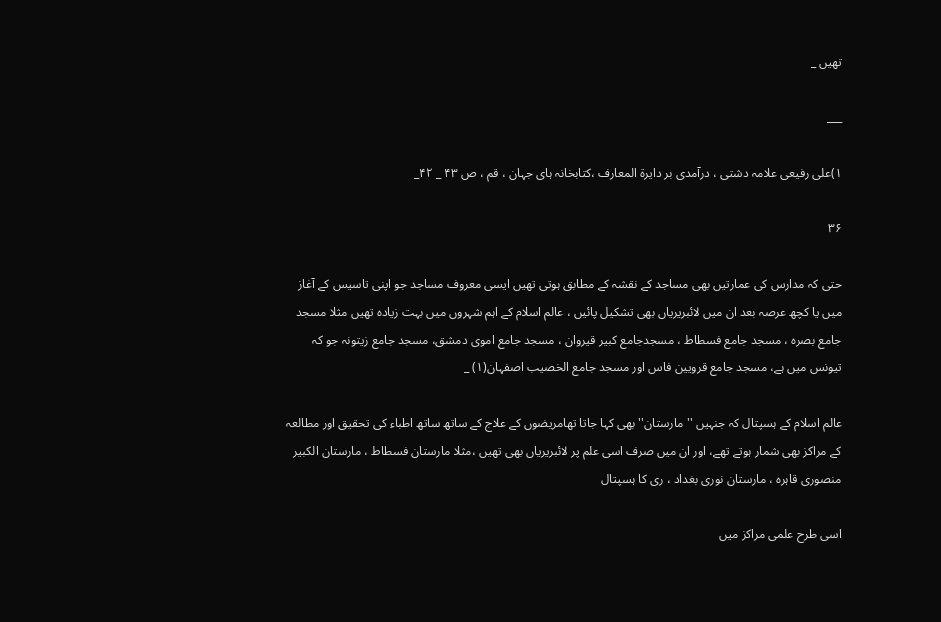تھيں _

___

۱)على رفيعى علامہ دشتى ، درآمدى بر دايرة المعارف ،كتابخانہ ہاى جہان ، قم ، ص ۴۳ _ ۴۲_

۳۶

حتى كہ مدارس كى عمارتيں بھى مساجد كے نقشہ كے مطابق ہوتى تھيں ايسى معروف مساجد جو اپنى تاسيس كے آغاز ميں يا كچھ عرصہ بعد ان ميں لائبريرياں بھى تشكيل پائيں ، عالم اسلام كے اہم شہروں ميں بہت زيادہ تھيں مثلا مسجد جامع بصرہ ، مسجد جامع فسطاط ، مسجدجامع كبير قيروان ، مسجد جامع اموى دمشق، مسجد جامع زيتونہ جو كہ تيونس ميں ہے، مسجد جامع قرويين فاس اور مسجد جامع الخصيب اصفہان(۱) _

عالم اسلام كے ہسپتال كہ جنہيں '' مارستان'' بھى كہا جاتا تھامريضوں كے علاج كے ساتھ ساتھ اطباء كى تحقيق اور مطالعہ كے مراكز بھى شمار ہوتے تھے، اور ان ميں صرف اسى علم پر لائبريرياں بھى تھيں ،مثلا مارستان فسطاط ، مارستان الكبير منصورى قاہرہ ، مارستان نورى بغداد ، رى كا ہسپتال

اسى طرح علمى مراكز ميں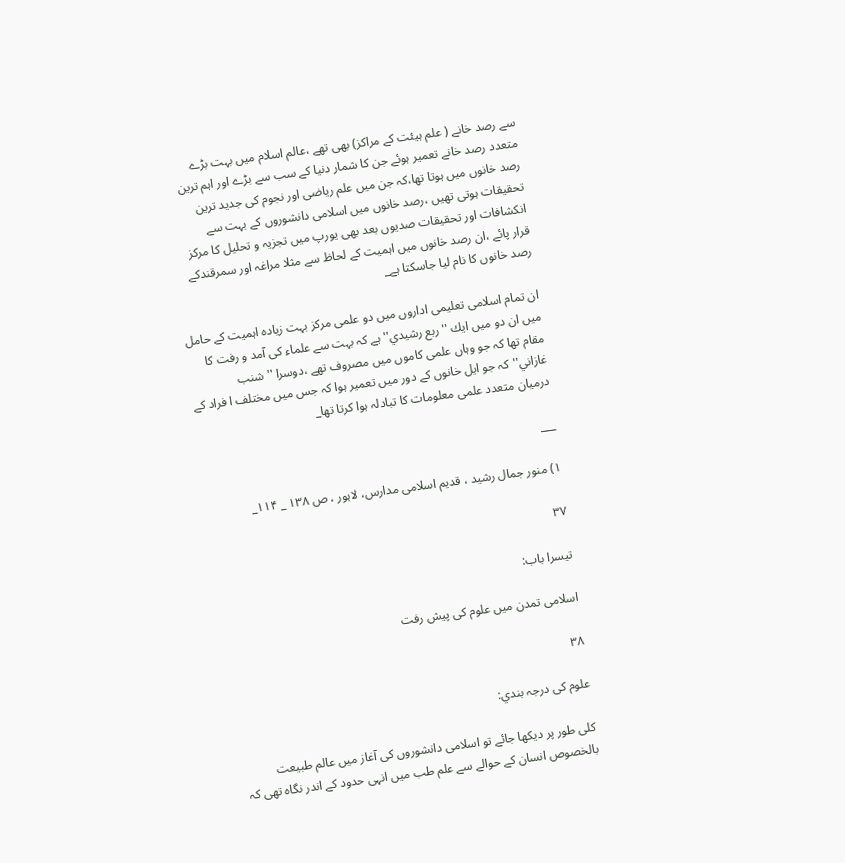سے رصد خانے ( علم ہيئت كے مراكز) بھى تھے ،عالم اسلام ميں بہت بڑے متعدد رصد خانے تعمير ہوئے جن كا شمار دنيا كے سب سے بڑے اور اہم ترين رصد خانوں ميں ہوتا تھا،كہ جن ميں علم رياضى اور نجوم كى جديد ترين تحقيقات ہوتى تھيں ،رصد خانوں ميں اسلامى دانشوروں كے بہت سے انكشافات اور تحقيقات صديوں بعد بھى يورپ ميں تجزيہ و تحليل كا مركز قرار پائے ،ان رصد خانوں ميں اہميت كے لحاظ سے مثلا مراغہ اور سمرقندكے رصد خانوں كا نام ليا جاسكتا ہے_

ان تمام اسلامى تعليمى اداروں ميں دو علمى مركز بہت زيادہ اہميت كے حامل ميں ان دو ميں ايك ''ربع رشيدي'' ہے كہ بہت سے علماء كى آمد و رفت كا مقام تھا كہ جو وہاں علمى كاموں ميں مصروف تھے ،دوسرا ''شنب غازاني''كہ جو ايل خانوں كے دور ميں تعمير ہوا كہ جس ميں مختلف ا فراد كے درميان متعدد علمى معلومات كا تبادلہ ہوا كرتا تھا_

___

۱) منور جمال رشيد ، قديم اسلامى مدارس، لاہور ، ص ۱۳۸ _ ۱۱۴_

۳۷

تيسرا باب:

اسلامى تمدن ميں علوم كى پيش رفت

۳۸

علوم كى درجہ بندي:

كلى طور پر ديكھا جائے تو اسلامى دانشوروں كى آغاز ميں عالم طبيعت بالخصوص انسان كے حوالے سے علم طب ميں انہى حدود كے اندر نگاہ تھى كہ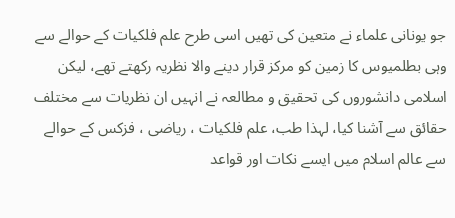جو يونانى علماء نے متعين كى تھيں اسى طرح علم فلكيات كے حوالے سے وہى بطلميوس كا زمين كو مركز قرار دينے والا نظريہ ركھتے تھے، ليكن اسلامى دانشوروں كى تحقيق و مطالعہ نے انہيں ان نظريات سے مختلف حقائق سے آشنا كيا، لہذا طب، علم فلكيات ، رياضى ، فزكس كے حوالے سے عالم اسلام ميں ايسے نكات اور قواعد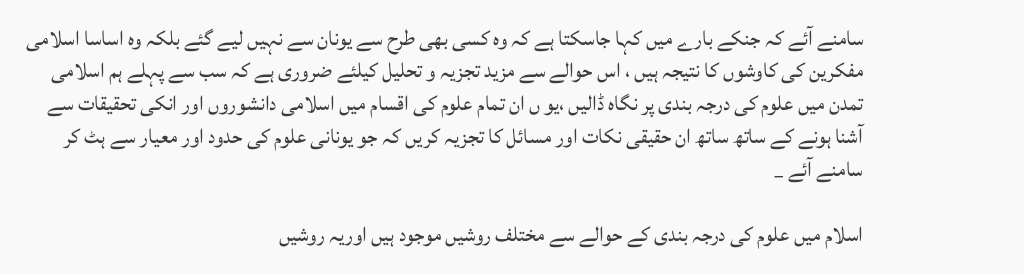سامنے آئے كہ جنكے بارے ميں كہا جاسكتا ہے كہ وہ كسى بھى طرح سے يونان سے نہيں ليے گئے بلكہ وہ اساسا اسلامى مفكرين كى كاوشوں كا نتيجہ ہيں ، اس حوالے سے مزيد تجزيہ و تحليل كيلئے ضرورى ہے كہ سب سے پہلے ہم اسلامى تمدن ميں علوم كى درجہ بندى پر نگاہ ڈاليں ،يو ں ان تمام علوم كى اقسام ميں اسلامى دانشوروں اور انكى تحقيقات سے آشنا ہونے كے ساتھ ساتھ ان حقيقى نكات اور مسائل كا تجزيہ كريں كہ جو يونانى علوم كى حدود اور معيار سے ہٹ كر سامنے آئے _

اسلام ميں علوم كى درجہ بندى كے حوالے سے مختلف روشيں موجود ہيں اوريہ روشيں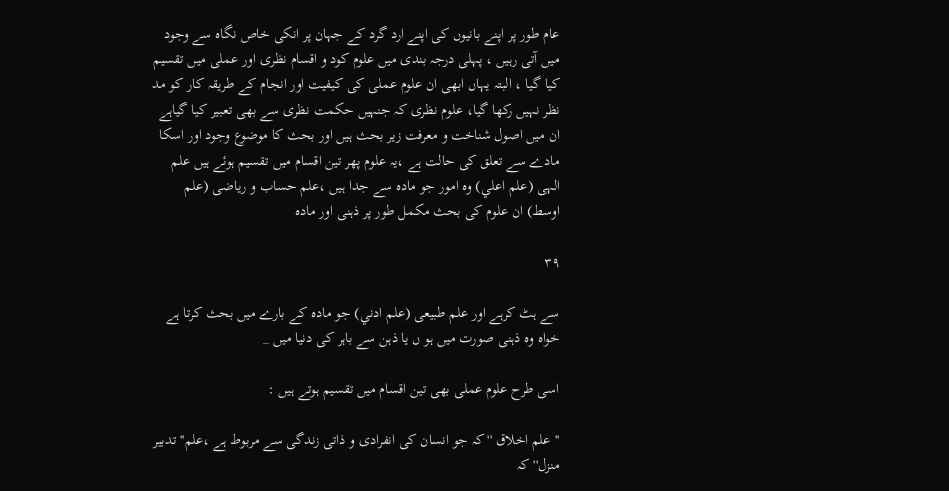عام طور پر اپنے بانيوں كى اپنے ارد گرد كے جہان پر انكى خاص نگاہ سے وجود ميں آتى رہيں ، پہلى درجہ بندى ميں علوم كود و اقسام نظرى اور عملى ميں تقسيم كيا گيا ، البتہ يہاں ابھى ان علوم عملى كى كيفيت اور انجام كے طريقہ كار كو مد نظر نہيں ركھا گيا، علوم نظرى كہ جنہيں حكمت نظرى سے بھى تعبير كيا گياہے ان ميں اصول شناخت و معرفت زير بحث ہيں اور بحث كا موضوع وجود اور اسكا مادے سے تعلق كى حالت ہے ،يہ علوم پھر تين اقسام ميں تقسيم ہوئے ہيں علم الہى (علم اعلي) وہ امور جو مادہ سے جدا ہيں ،علم حساب و رياضى (علم اوسط) ان علوم كى بحث مكمل طور پر ذہنى اور مادہ

۳۹

سے ہٹ كرہے اور علم طبيعى (علم ادني) جو مادہ كے بارے ميں بحث كرتا ہے خواہ وہ ذہنى صورت ميں ہو ں يا ذہن سے باہر كى دنيا ميں _

اسى طرح علوم عملى بھى تين اقسام ميں تقسيم ہوتے ہيں :

''علم اخلاق ''كہ جو انسان كى انفرادى و ذاتى زندگى سے مربوط ہے ،علم'' تدبير منزل'' كہ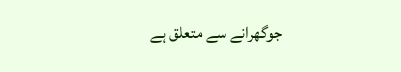جوگھرانے سے متعلق ہے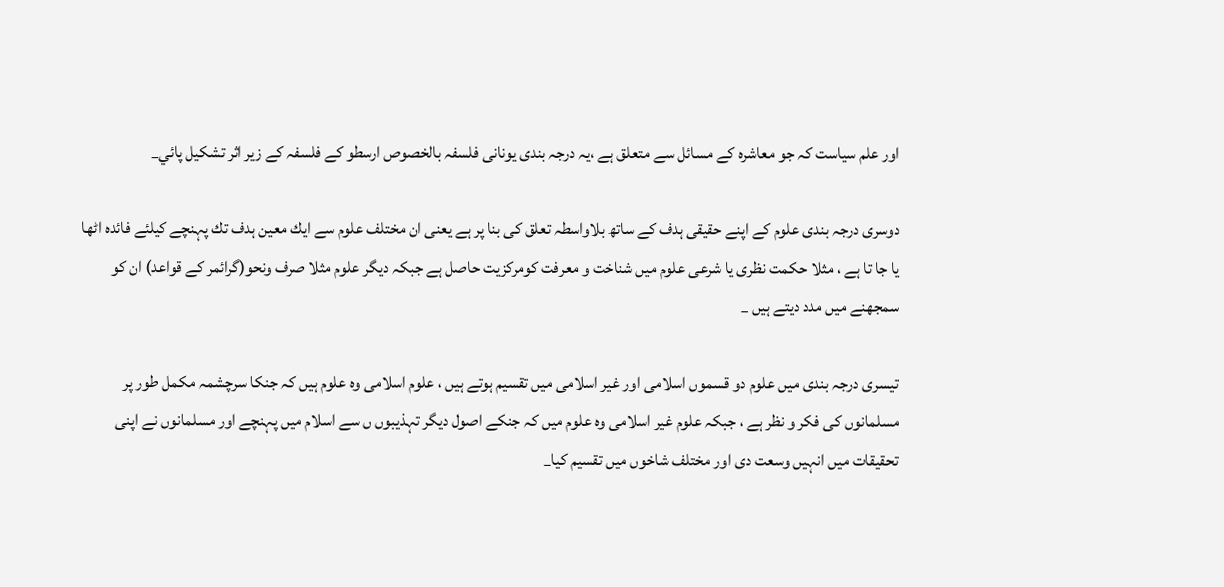اور علم سياست كہ جو معاشرہ كے مسائل سے متعلق ہے ،يہ درجہ بندى يونانى فلسفہ بالخصوص ارسطو كے فلسفہ كے زير اثر تشكيل پائي_

دوسرى درجہ بندى علوم كے اپنے حقيقى ہدف كے ساتھ بلاواسطہ تعلق كى بنا پر ہے يعنى ان مختلف علوم سے ايك معين ہدف تك پہنچے كيلئے فائدہ اٹھا يا جا تا ہے ، مثلا حكمت نظرى يا شرعى علوم ميں شناخت و معرفت كومركزيت حاصل ہے جبكہ ديگر علوم مثلا صرف ونحو(گرائمر كے قواعد) ان كو سمجھنے ميں مدد ديتے ہيں _

تيسرى درجہ بندى ميں علوم دو قسموں اسلامى اور غير اسلامى ميں تقسيم ہوتے ہيں ، علوم اسلامى وہ علوم ہيں كہ جنكا سرچشمہ مكمل طور پر مسلمانوں كى فكر و نظر ہے ، جبكہ علوم غير اسلامى وہ علوم ميں كہ جنكے اصول ديگر تہذيبوں ں سے اسلام ميں پہنچے اور مسلمانوں نے اپنى تحقيقات ميں انہيں وسعت دى اور مختلف شاخوں ميں تقسيم كيا_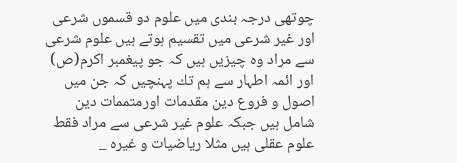چوتھى درجہ بندى ميں علوم دو قسموں شرعى اور غير شرعى ميں تقسيم ہوتے ہيں علوم شرعى سے مراد وہ چيزيں ہيں كہ جو پيغمبر اكرم(ص) اور ائمہ اطہار سے ہم تك پہنچيں كہ جن ميں اصول و فروع دين مقدمات اورمتممات دين شامل ہيں جبكہ علوم غير شرعى سے مراد فقط علوم عقلى ہيں مثلا رياضيات و غيرہ _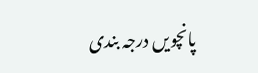پانچويں درجہ بندى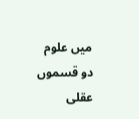ميں علوم دو قسموں عقلى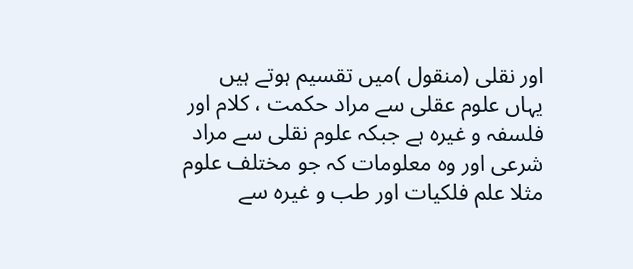اور نقلى (منقول )ميں تقسيم ہوتے ہيں يہاں علوم عقلى سے مراد حكمت ، كلام اور فلسفہ و غيرہ ہے جبكہ علوم نقلى سے مراد شرعى اور وہ معلومات كہ جو مختلف علوم مثلا علم فلكيات اور طب و غيرہ سے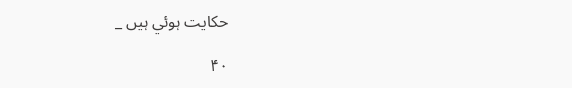حكايت ہوئي ہيں _

۴۰